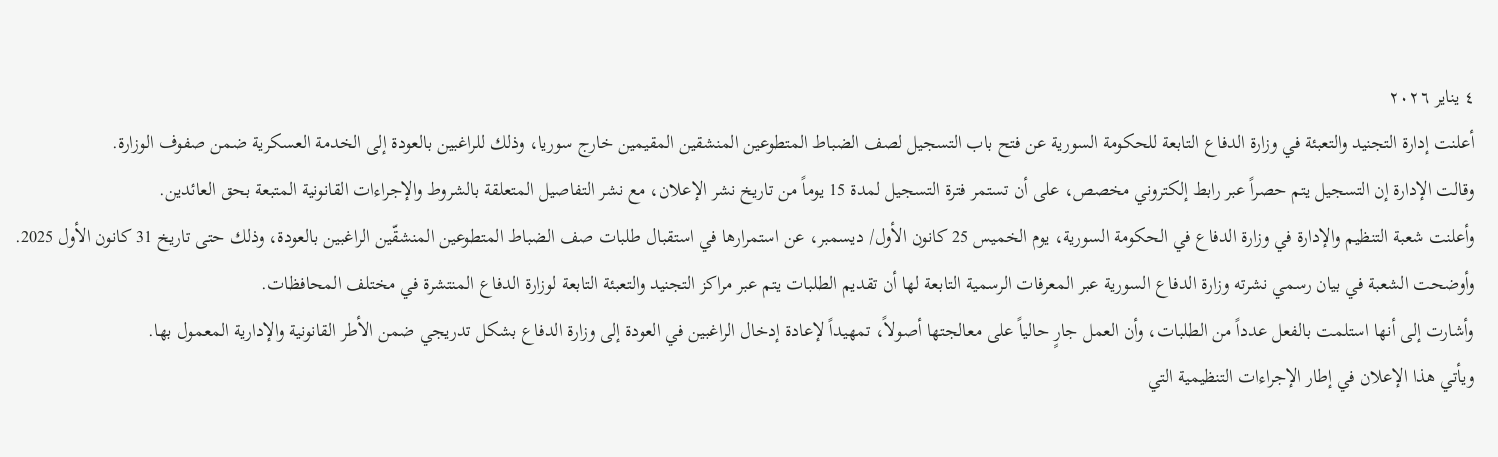٤ يناير ٢٠٢٦
أعلنت إدارة التجنيد والتعبئة في وزارة الدفاع التابعة للحكومة السورية عن فتح باب التسجيل لصف الضباط المتطوعين المنشقين المقيمين خارج سوريا، وذلك للراغبين بالعودة إلى الخدمة العسكرية ضمن صفوف الوزارة.
وقالت الإدارة إن التسجيل يتم حصراً عبر رابط إلكتروني مخصص، على أن تستمر فترة التسجيل لمدة 15 يوماً من تاريخ نشر الإعلان، مع نشر التفاصيل المتعلقة بالشروط والإجراءات القانونية المتبعة بحق العائدين.
وأعلنت شعبة التنظيم والإدارة في وزارة الدفاع في الحكومة السورية، يوم الخميس 25 كانون الأول/ ديسمبر، عن استمرارها في استقبال طلبات صف الضباط المتطوعين المنشقّين الراغبين بالعودة، وذلك حتى تاريخ 31 كانون الأول 2025.
وأوضحت الشعبة في بيان رسمي نشرته وزارة الدفاع السورية عبر المعرفات الرسمية التابعة لها أن تقديم الطلبات يتم عبر مراكز التجنيد والتعبئة التابعة لوزارة الدفاع المنتشرة في مختلف المحافظات.
وأشارت إلى أنها استلمت بالفعل عدداً من الطلبات، وأن العمل جارٍ حالياً على معالجتها أصولاً، تمهيداً لإعادة إدخال الراغبين في العودة إلى وزارة الدفاع بشكل تدريجي ضمن الأطر القانونية والإدارية المعمول بها.
ويأتي هذا الإعلان في إطار الإجراءات التنظيمية التي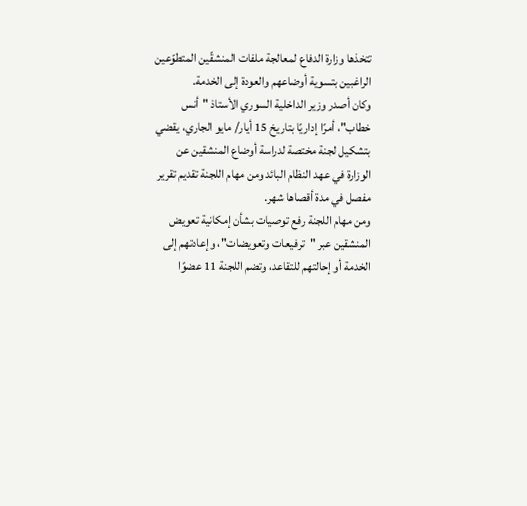تتخذها وزارة الدفاع لمعالجة ملفات المنشقّين المتطوّعين الراغبين بتسوية أوضاعهم والعودة إلى الخدمة.
وكان أصدر وزير الداخلية السوري الأستاذ "أنس خطاب"، أمرًا إداريًا بتاريخ 15 أيار/ مايو الجاري، يقضي بتشكيل لجنة مختصة لدراسة أوضاع المنشقين عن الوزارة في عهد النظام البائد ومن مهام اللجنة تقديم تقرير مفصل في مدة أقصاها شهر.
ومن مهام اللجنة رفع توصيات بشأن إمكانية تعويض المنشقين عبر "ترفيعات وتعويضات"، وإعادتهم إلى الخدمة أو إحالتهم للتقاعد، وتضم اللجنة 11 عضوًا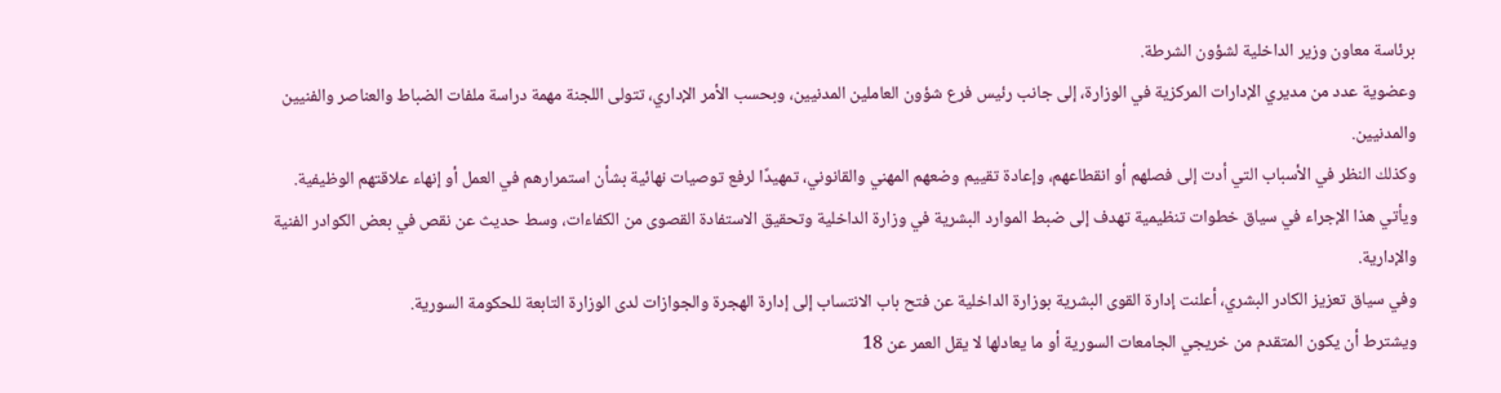برئاسة معاون وزير الداخلية لشؤون الشرطة.
وعضوية عدد من مديري الإدارات المركزية في الوزارة، إلى جانب رئيس فرع شؤون العاملين المدنيين، وبحسب الأمر الإداري، تتولى اللجنة مهمة دراسة ملفات الضباط والعناصر والفنيين والمدنيين.
وكذلك النظر في الأسباب التي أدت إلى فصلهم أو انقطاعهم، وإعادة تقييم وضعهم المهني والقانوني، تمهيدًا لرفع توصيات نهائية بشأن استمرارهم في العمل أو إنهاء علاقتهم الوظيفية.
ويأتي هذا الإجراء في سياق خطوات تنظيمية تهدف إلى ضبط الموارد البشرية في وزارة الداخلية وتحقيق الاستفادة القصوى من الكفاءات، وسط حديث عن نقص في بعض الكوادر الفنية والإدارية.
وفي سياق تعزيز الكادر البشري، أعلنت إدارة القوى البشرية بوزارة الداخلية عن فتح باب الانتساب إلى إدارة الهجرة والجوازات لدى الوزارة التابعة للحكومة السورية.
ويشترط أن يكون المتقدم من خريجي الجامعات السورية أو ما يعادلها لا يقل العمر عن 18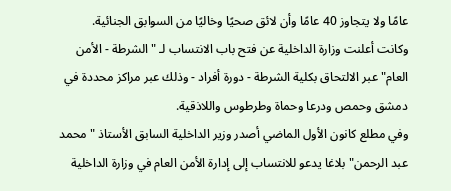عامًا ولا يتجاوز 40 عامًا وأن لائق صحيًا وخاليًا من السوابق الجنائية.
وكانت أعلنت وزارة الداخلية عن فتح باب الانتساب لـ "الشرطة - الأمن العام" عبر الالتحاق بكلية الشرطة - دورة أفراد - وذلك عبر مراكز محددة في دمشق وحمص ودرعا وحماة وطرطوس واللاذقیة.
وفي مطلع كانون الأول الماضي أصدر وزير الداخلية السابق الأستاذ "محمد عبد الرحمن" بلاغا يدعو للانتساب إلى إدارة الأمن العام في وزارة الداخلية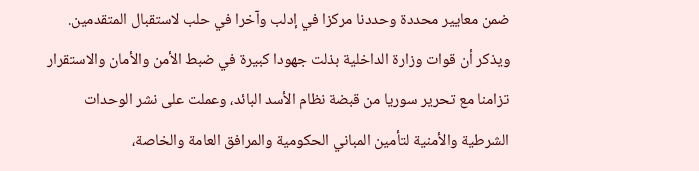ضمن معايير محددة وحددنا مركزا في إدلب وآخرا في حلب لاستقبال المتقدمين.
ويذكر أن قوات وزارة الداخلية بذلت جهودا كبيرة في ضبط الأمن والأمان والاستقرار تزامنا مع تحرير سوريا من قبضة نظام الأسد البائد، وعملت على نشر الوحدات الشرطية والأمنية لتأمين المباني الحكومية والمرافق العامة والخاصة،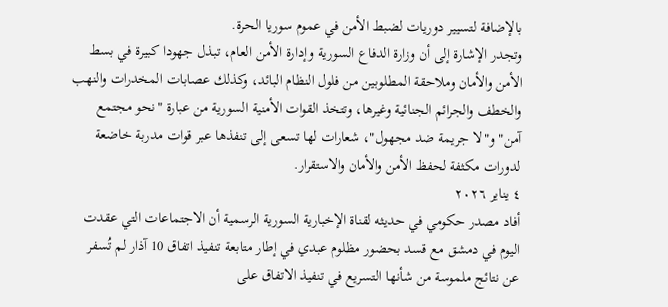بالإضافة لتسيير دوريات لضبط الأمن في عموم سوريا الحرة.
وتجدر الإشارة إلى أن وزارة الدفاع السورية وإدارة الأمن العام، تبذل جهودا كبيرة في بسط الأمن والأمان وملاحقة المطلوبين من فلول النظام البائد، وكذلك عصابات المخدرات والنهب والخطف والجرائم الجنائية وغيرها، وتتخذ القوات الأمنية السورية من عبارة "نحو مجتمع آمن" و"لا جريمة ضد مجهول"، شعارات لها تسعى إلى تنفذها عبر قوات مدربة خاضعة لدورات مكثفة لحفظ الأمن والأمان والاستقرار.
٤ يناير ٢٠٢٦
أفاد مصدر حكومي في حديثه لقناة الإخبارية السورية الرسمية أن الاجتماعات التي عقدت اليوم في دمشق مع قسد بحضور مظلوم عبدي في إطار متابعة تنفيذ اتفاق 10 آذار لم تُسفر عن نتائج ملموسة من شأنها التسريع في تنفيذ الاتفاق على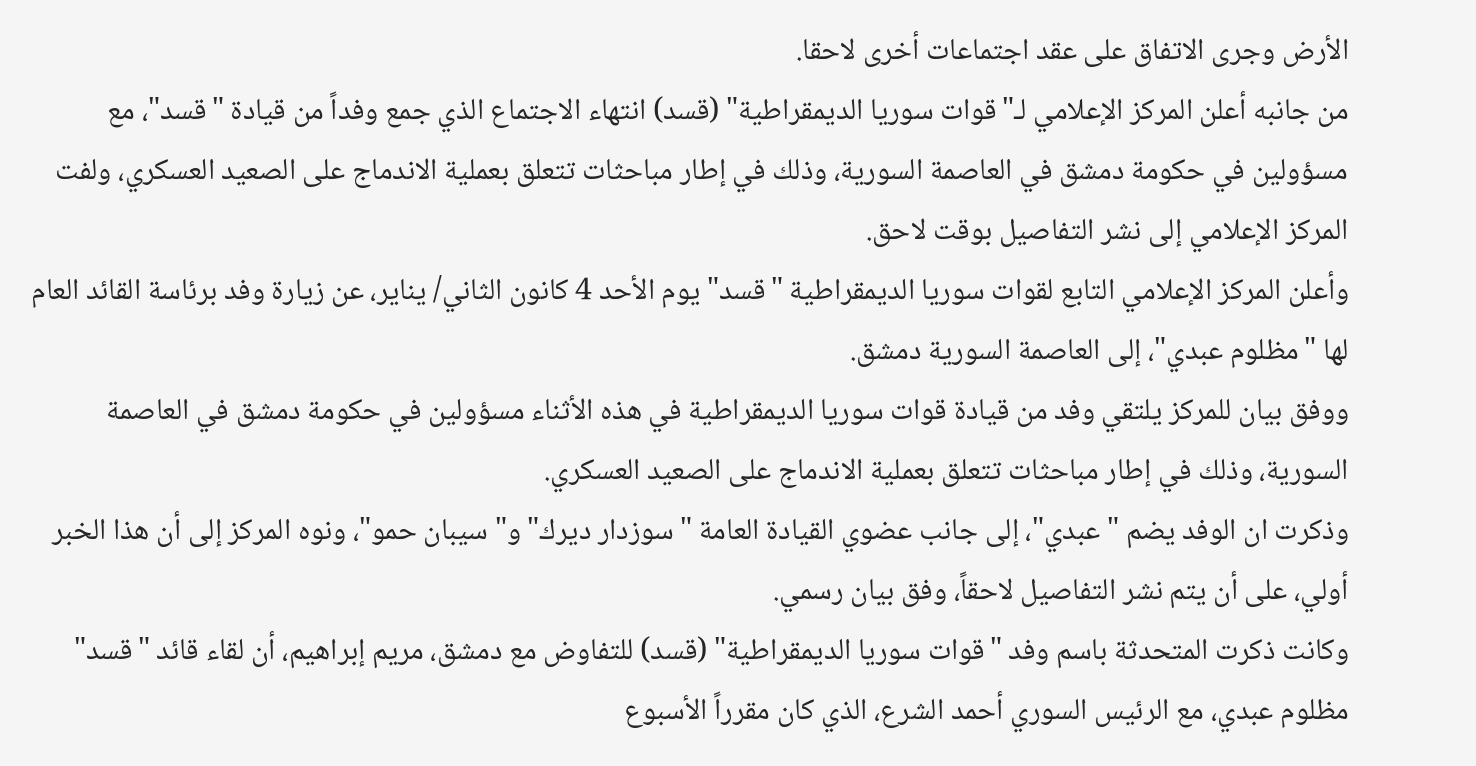الأرض وجرى الاتفاق على عقد اجتماعات أخرى لاحقا.
من جانبه أعلن المركز الإعلامي لـ"قوات سوريا الديمقراطية" (قسد) انتهاء الاجتماع الذي جمع وفداً من قيادة "قسد"، مع مسؤولين في حكومة دمشق في العاصمة السورية، وذلك في إطار مباحثات تتعلق بعملية الاندماج على الصعيد العسكري، ولفت المركز الإعلامي إلى نشر التفاصيل بوقت لاحق.
وأعلن المركز الإعلامي التابع لقوات سوريا الديمقراطية "قسد" يوم الأحد 4 كانون الثاني/ يناير، عن زيارة وفد برئاسة القائد العام لها "مظلوم عبدي"، إلى العاصمة السورية دمشق.
ووفق بيان للمركز يلتقي وفد من قيادة قوات سوريا الديمقراطية في هذه الأثناء مسؤولين في حكومة دمشق في العاصمة السورية، وذلك في إطار مباحثات تتعلق بعملية الاندماج على الصعيد العسكري.
وذكرت ان الوفد يضم "عبدي"، إلى جانب عضوي القيادة العامة "سوزدار ديرك" و"سيبان حمو"، ونوه المركز إلى أن هذا الخبر أولي، على أن يتم نشر التفاصيل لاحقاً، وفق بيان رسمي.
وكانت ذكرت المتحدثة باسم وفد "قوات سوريا الديمقراطية" (قسد) للتفاوض مع دمشق، مريم إبراهيم، أن لقاء قائد "قسد" مظلوم عبدي، مع الرئيس السوري أحمد الشرع، الذي كان مقرراً الأسبوع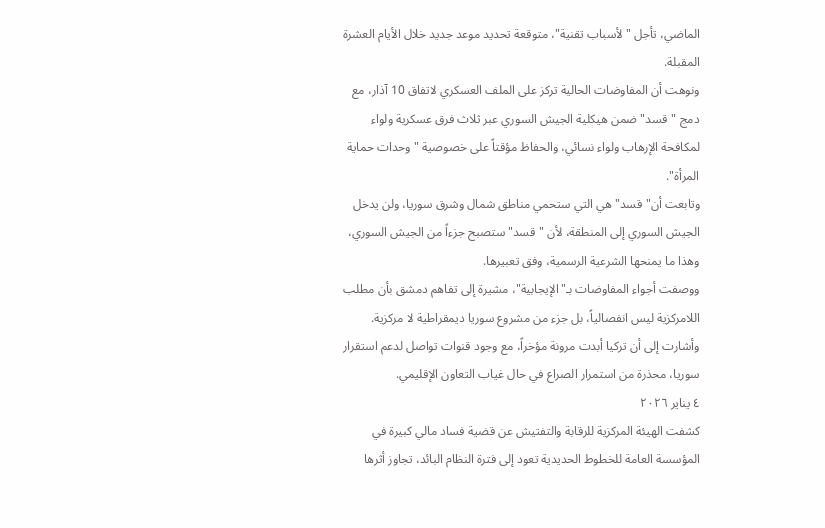الماضي، تأجل "لأسباب تقنية"، متوقعة تحديد موعد جديد خلال الأيام العشرة المقبلة.
ونوهت أن المفاوضات الحالية تركز على الملف العسكري لاتفاق 10 آذار، مع دمج "قسد" ضمن هيكلية الجيش السوري عبر ثلاث فرق عسكرية ولواء لمكافحة الإرهاب ولواء نسائي، والحفاظ مؤقتاً على خصوصية "وحدات حماية المرأة".
وتابعت أن"قسد" هي التي ستحمي مناطق شمال وشرق سوريا، ولن يدخل الجيش السوري إلى المنطقة، لأن "قسد" ستصبح جزءاً من الجيش السوري، وهذا ما يمنحها الشرعية الرسمية، وفق تعبيرها.
ووصفت أجواء المفاوضات بـ"الإيجابية"، مشيرة إلى تفاهم دمشق بأن مطلب اللامركزية ليس انفصالياً، بل جزء من مشروع سوريا ديمقراطية لا مركزية. وأشارت إلى أن تركيا أبدت مرونة مؤخراً، مع وجود قنوات تواصل لدعم استقرار سوريا، محذرة من استمرار الصراع في حال غياب التعاون الإقليمي.
٤ يناير ٢٠٢٦
كشفت الهيئة المركزية للرقابة والتفتيش عن قضية فساد مالي كبيرة في المؤسسة العامة للخطوط الحديدية تعود إلى فترة النظام البائد، تجاوز أثرها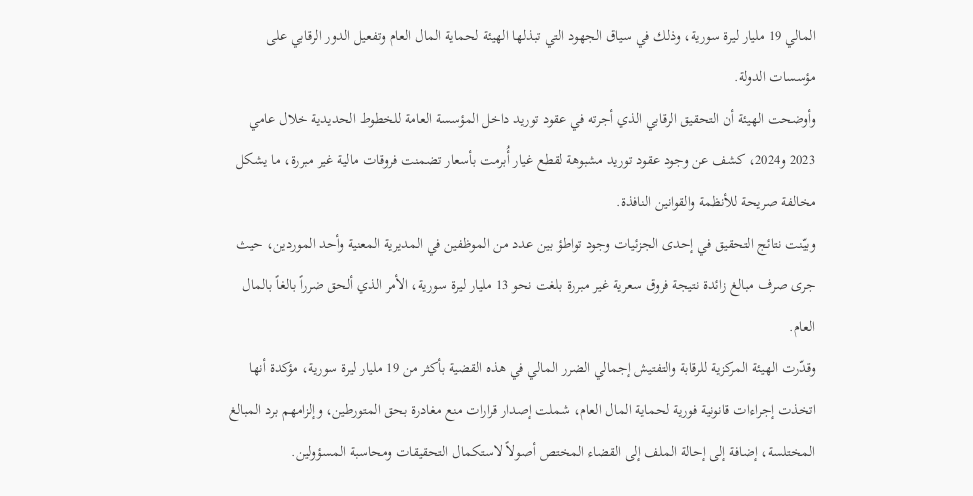المالي 19 مليار ليرة سورية، وذلك في سياق الجهود التي تبذلها الهيئة لحماية المال العام وتفعيل الدور الرقابي على مؤسسات الدولة.
وأوضحت الهيئة أن التحقيق الرقابي الذي أجرته في عقود توريد داخل المؤسسة العامة للخطوط الحديدية خلال عامي 2023 و2024، كشف عن وجود عقود توريد مشبوهة لقطع غيار أُبرمت بأسعار تضمنت فروقات مالية غير مبررة، ما يشكل مخالفة صريحة للأنظمة والقوانين النافذة.
وبيّنت نتائج التحقيق في إحدى الجزئيات وجود تواطؤ بين عدد من الموظفين في المديرية المعنية وأحد الموردين، حيث جرى صرف مبالغ زائدة نتيجة فروق سعرية غير مبررة بلغت نحو 13 مليار ليرة سورية، الأمر الذي ألحق ضرراً بالغاً بالمال العام.
وقدّرت الهيئة المركزية للرقابة والتفتيش إجمالي الضرر المالي في هذه القضية بأكثر من 19 مليار ليرة سورية، مؤكدة أنها اتخذت إجراءات قانونية فورية لحماية المال العام، شملت إصدار قرارات منع مغادرة بحق المتورطين، وإلزامهم برد المبالغ المختلسة، إضافة إلى إحالة الملف إلى القضاء المختص أصولاً لاستكمال التحقيقات ومحاسبة المسؤولين.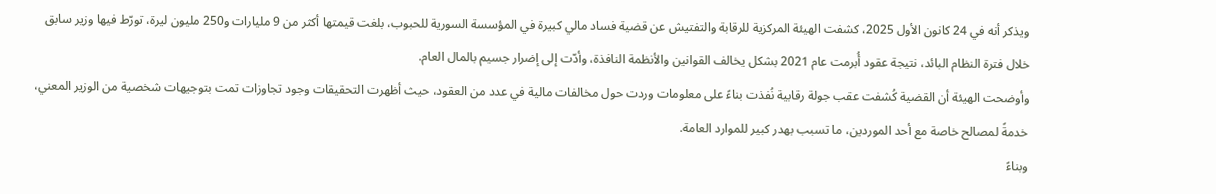ويذكر أنه في 24 كانون الأول 2025، كشفت الهيئة المركزية للرقابة والتفتيش عن قضية فساد مالي كبيرة في المؤسسة السورية للحبوب، بلغت قيمتها أكثر من 9 مليارات و250 مليون ليرة، تورّط فيها وزير سابق خلال فترة النظام البائد، نتيجة عقود أُبرمت عام 2021 بشكل يخالف القوانين والأنظمة النافذة، وأدّت إلى إضرار جسيم بالمال العام.
وأوضحت الهيئة أن القضية كُشفت عقب جولة رقابية نُفذت بناءً على معلومات وردت حول مخالفات مالية في عدد من العقود، حيث أظهرت التحقيقات وجود تجاوزات تمت بتوجيهات شخصية من الوزير المعني، خدمةً لمصالح خاصة مع أحد الموردين، ما تسبب بهدر كبير للموارد العامة.
وبناءً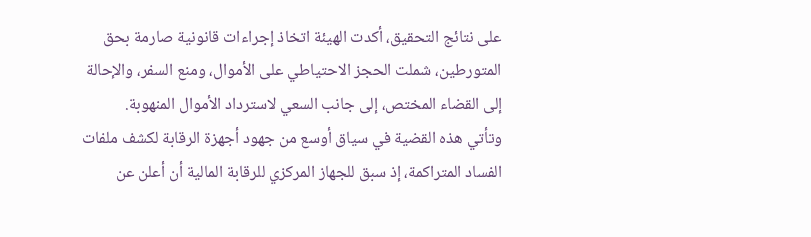على نتائج التحقيق، أكدت الهيئة اتخاذ إجراءات قانونية صارمة بحق المتورطين، شملت الحجز الاحتياطي على الأموال، ومنع السفر، والإحالة إلى القضاء المختص، إلى جانب السعي لاسترداد الأموال المنهوبة.
وتأتي هذه القضية في سياق أوسع من جهود أجهزة الرقابة لكشف ملفات الفساد المتراكمة، إذ سبق للجهاز المركزي للرقابة المالية أن أعلن عن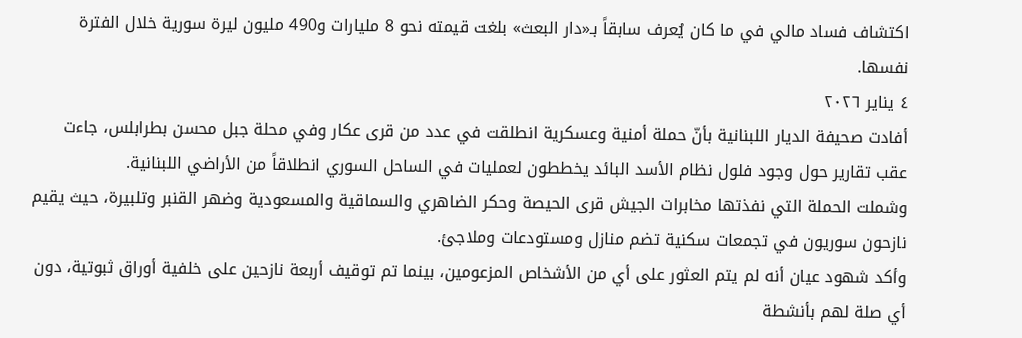اكتشاف فساد مالي في ما كان يُعرف سابقاً بـ«دار البعث» بلغت قيمته نحو 8 مليارات و490 مليون ليرة سورية خلال الفترة نفسها.
٤ يناير ٢٠٢٦
أفادت صحيفة الديار اللبنانية بأنّ حملة أمنية وعسكرية انطلقت في عدد من قرى عكار وفي محلة جبل محسن بطرابلس، جاءت عقب تقارير حول وجود فلول نظام الأسد البائد يخططون لعمليات في الساحل السوري انطلاقاً من الأراضي اللبنانية.
وشملت الحملة التي نفذتها مخابرات الجيش قرى الحيصة وحكر الضاهري والسماقية والمسعودية وضهر القنبر وتلبيرة، حيث يقيم نازحون سوريون في تجمعات سكنية تضم منازل ومستودعات وملاجئ.
وأكد شهود عيان أنه لم يتم العثور على أي من الأشخاص المزعومين، بينما تم توقيف أربعة نازحين على خلفية أوراق ثبوتية، دون أي صلة لهم بأنشطة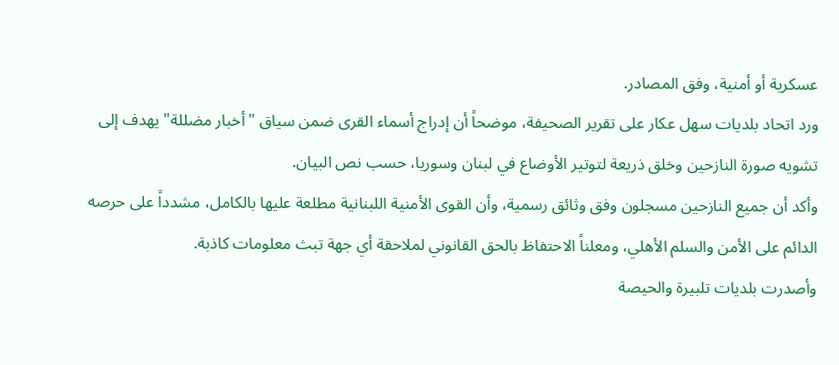عسكرية أو أمنية، وفق المصادر.
ورد اتحاد بلديات سهل عكار على تقرير الصحيفة، موضحاً أن إدراج أسماء القرى ضمن سياق "أخبار مضللة" يهدف إلى تشويه صورة النازحين وخلق ذريعة لتوتير الأوضاع في لبنان وسوريا، حسب نص البيان.
وأكد أن جميع النازحين مسجلون وفق وثائق رسمية، وأن القوى الأمنية اللبنانية مطلعة عليها بالكامل، مشدداً على حرصه الدائم على الأمن والسلم الأهلي، ومعلناً الاحتفاظ بالحق القانوني لملاحقة أي جهة تبث معلومات كاذبة.
وأصدرت بلديات تلبيرة والحيصة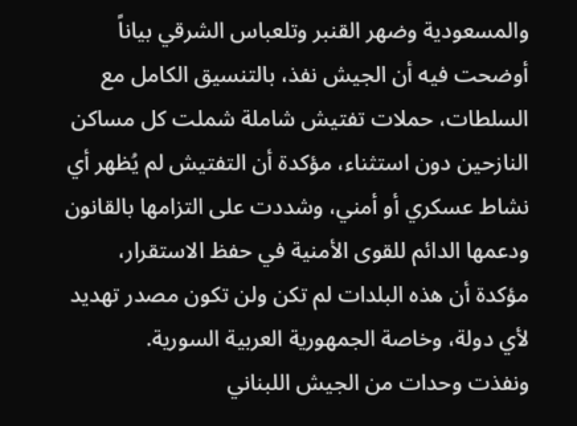والمسعودية وضهر القنبر وتلعباس الشرقي بياناً أوضحت فيه أن الجيش نفذ، بالتنسيق الكامل مع السلطات، حملات تفتيش شاملة شملت كل مساكن النازحين دون استثناء، مؤكدة أن التفتيش لم يُظهر أي نشاط عسكري أو أمني، وشددت على التزامها بالقانون ودعمها الدائم للقوى الأمنية في حفظ الاستقرار، مؤكدة أن هذه البلدات لم تكن ولن تكون مصدر تهديد لأي دولة، وخاصة الجمهورية العربية السورية.
ونفذت وحدات من الجيش اللبناني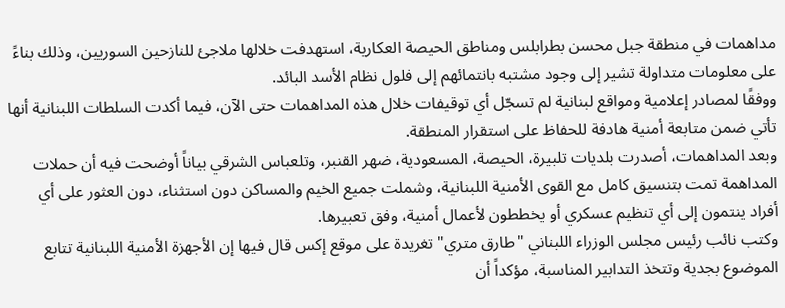مداهمات في منطقة جبل محسن بطرابلس ومناطق الحيصة العكارية، استهدفت خلالها ملاجئ للنازحين السوريين، وذلك بناءً على معلومات متداولة تشير إلى وجود مشتبه بانتمائهم إلى فلول نظام الأسد البائد.
ووفقًا لمصادر إعلامية ومواقع لبنانية لم تسجّل أي توقيفات خلال هذه المداهمات حتى الآن، فيما أكدت السلطات اللبنانية أنها تأتي ضمن متابعة أمنية هادفة للحفاظ على استقرار المنطقة.
وبعد المداهمات، أصدرت بلديات تلبيرة، الحيصة، المسعودية، ضهر القنبر، وتلعباس الشرقي بياناً أوضحت فيه أن حملات المداهمة تمت بتنسيق كامل مع القوى الأمنية اللبنانية، وشملت جميع الخيم والمساكن دون استثناء، دون العثور على أي أفراد ينتمون إلى أي تنظيم عسكري أو يخططون لأعمال أمنية، وفق تعبيرها.
وكتب نائب رئيس مجلس الوزراء اللبناني "طارق متري" تغريدة على موقع إكس قال فيها إن الأجهزة الأمنية اللبنانية تتابع الموضوع بجدية وتتخذ التدابير المناسبة، مؤكداً أن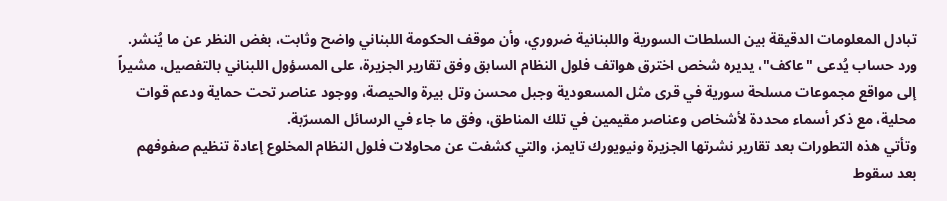تبادل المعلومات الدقيقة بين السلطات السورية واللبنانية ضروري، وأن موقف الحكومة اللبناني واضح وثابت، بغض النظر عن ما يُنشر.
ورد حساب يُدعى "عاكف"، يديره شخص اخترق هواتف فلول النظام السابق وفق تقارير الجزيرة، على المسؤول اللبناني بالتفصيل، مشيراً إلى مواقع مجموعات مسلحة سورية في قرى مثل المسعودية وجبل محسن وتل بيرة والحيصة، ووجود عناصر تحت حماية ودعم قوات محلية، مع ذكر أسماء محددة لأشخاص وعناصر مقيمين في تلك المناطق، وفق ما جاء في الرسائل المسرّبة.
وتأتي هذه التطورات بعد تقارير نشرتها الجزيرة ونيويورك تايمز، والتي كشفت عن محاولات فلول النظام المخلوع إعادة تنظيم صفوفهم بعد سقوط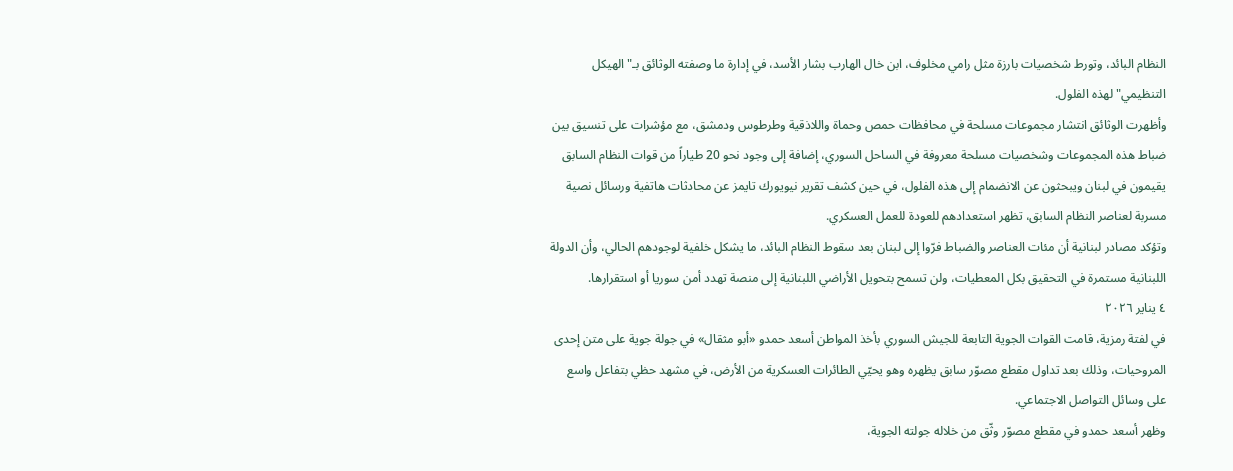النظام البائد، وتورط شخصيات بارزة مثل رامي مخلوف، ابن خال الهارب بشار الأسد، في إدارة ما وصفته الوثائق بـ"الهيكل التنظيمي" لهذه الفلول.
وأظهرت الوثائق انتشار مجموعات مسلحة في محافظات حمص وحماة واللاذقية وطرطوس ودمشق، مع مؤشرات على تنسيق بين ضباط هذه المجموعات وشخصيات مسلحة معروفة في الساحل السوري، إضافة إلى وجود نحو 20 طياراً من قوات النظام السابق يقيمون في لبنان ويبحثون عن الانضمام إلى هذه الفلول، في حين كشف تقرير نيويورك تايمز عن محادثات هاتفية ورسائل نصية مسربة لعناصر النظام السابق، تظهر استعدادهم للعودة للعمل العسكري.
وتؤكد مصادر لبنانية أن مئات العناصر والضباط فرّوا إلى لبنان بعد سقوط النظام البائد، ما يشكل خلفية لوجودهم الحالي، وأن الدولة اللبنانية مستمرة في التحقيق بكل المعطيات، ولن تسمح بتحويل الأراضي اللبنانية إلى منصة تهدد أمن سوريا أو استقرارها.
٤ يناير ٢٠٢٦
في لفتة رمزية، قامت القوات الجوية التابعة للجيش السوري بأخذ المواطن أسعد حمدو «أبو مثقال» في جولة جوية على متن إحدى المروحيات، وذلك بعد تداول مقطع مصوّر سابق يظهره وهو يحيّي الطائرات العسكرية من الأرض، في مشهد حظي بتفاعل واسع على وسائل التواصل الاجتماعي.
وظهر أسعد حمدو في مقطع مصوّر وثّق من خلاله جولته الجوية،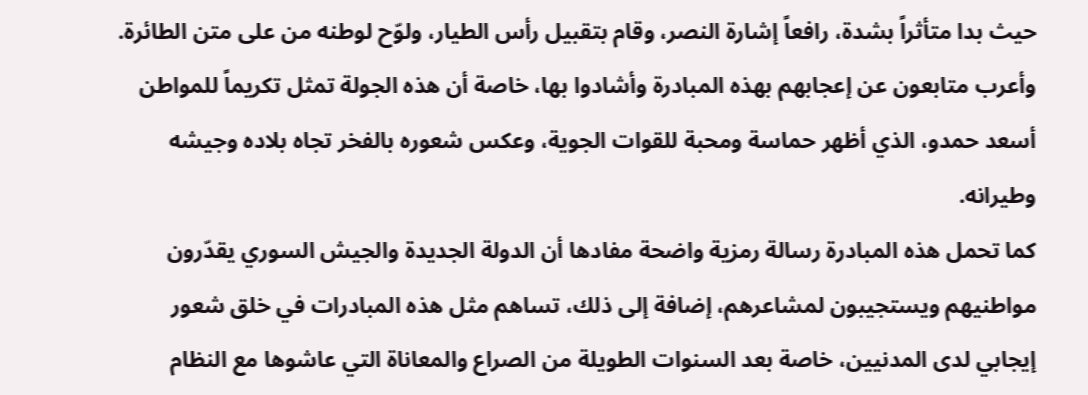حيث بدا متأثراً بشدة، رافعاً إشارة النصر، وقام بتقبيل رأس الطيار، ولوّح لوطنه من على متن الطائرة.
وأعرب متابعون عن إعجابهم بهذه المبادرة وأشادوا بها، خاصة أن هذه الجولة تمثل تكريماً للمواطن أسعد حمدو، الذي أظهر حماسة ومحبة للقوات الجوية، وعكس شعوره بالفخر تجاه بلاده وجيشه وطيرانه.
كما تحمل هذه المبادرة رسالة رمزية واضحة مفادها أن الدولة الجديدة والجيش السوري يقدّرون مواطنيهم ويستجيبون لمشاعرهم، إضافة إلى ذلك، تساهم مثل هذه المبادرات في خلق شعور إيجابي لدى المدنيين، خاصة بعد السنوات الطويلة من الصراع والمعاناة التي عاشوها مع النظام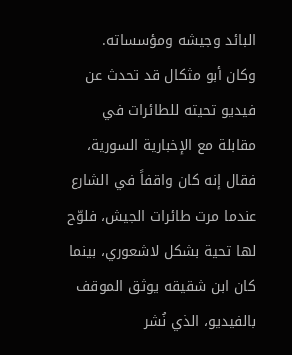البائد وجيشه ومؤسساته.
وكان أبو مثكال قد تحدث عن فيديو تحيته للطائرات في مقابلة مع الإخبارية السورية، فقال إنه كان واقفاً في الشارع عندما مرت طائرات الجيش، فلوّح لها تحية بشكل لاشعوري، بينما كان ابن شقيقه يوثق الموقف بالفيديو، الذي نُشر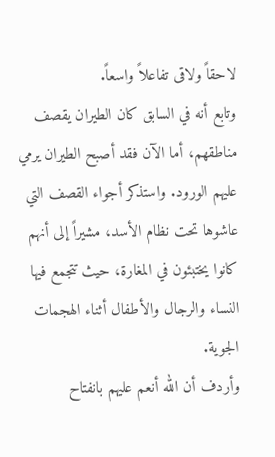لاحقاً ولاقى تفاعلاً واسعاً.
وتابع أنه في السابق كان الطيران يقصف مناطقهم، أما الآن فقد أصبح الطيران يرمي عليهم الورود. واستذكر أجواء القصف التي عاشوها تحت نظام الأسد، مشيراً إلى أنهم كانوا يختبئون في المغارة، حيث تتجمع فيها النساء والرجال والأطفال أثناء الهجمات الجوية.
وأردف أن الله أنعم عليهم بانفتاح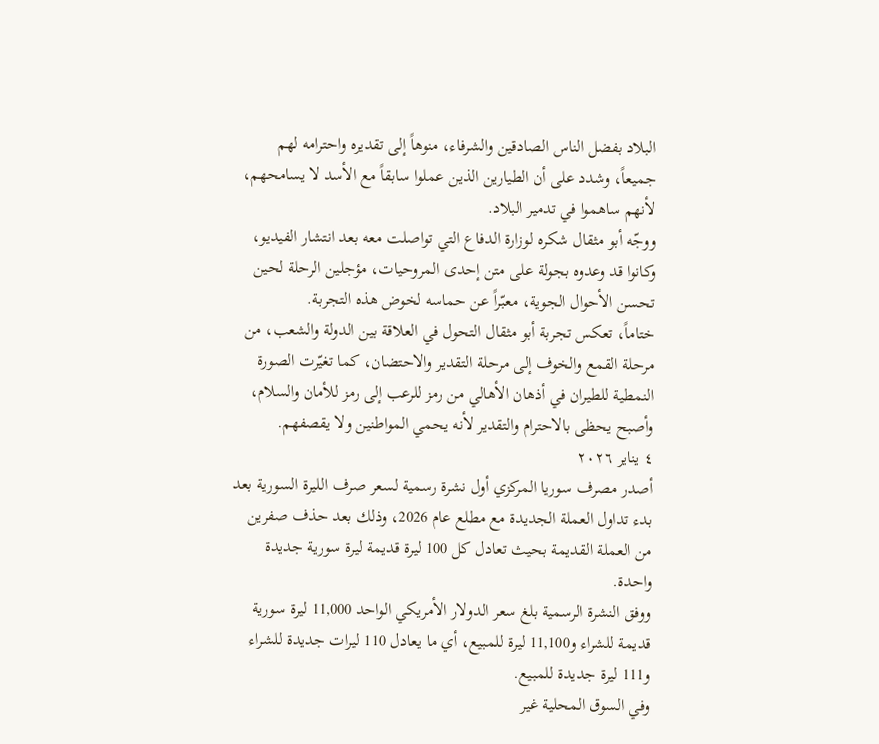البلاد بفضل الناس الصادقين والشرفاء، منوهاً إلى تقديره واحترامه لهم جميعاً، وشدد على أن الطيارين الذين عملوا سابقاً مع الأسد لا يسامحهم، لأنهم ساهموا في تدمير البلاد.
ووجّه أبو مثقال شكره لوزارة الدفاع التي تواصلت معه بعد انتشار الفيديو، وكانوا قد وعدوه بجولة على متن إحدى المروحيات، مؤجلين الرحلة لحين تحسن الأحوال الجوية، معبّراً عن حماسه لخوض هذه التجربة.
ختاماً، تعكس تجربة أبو مثقال التحول في العلاقة بين الدولة والشعب، من مرحلة القمع والخوف إلى مرحلة التقدير والاحتضان، كما تغيّرت الصورة النمطية للطيران في أذهان الأهالي من رمز للرعب إلى رمز للأمان والسلام، وأصبح يحظى بالاحترام والتقدير لأنه يحمي المواطنين ولا يقصفهم.
٤ يناير ٢٠٢٦
أصدر مصرف سوريا المركزي أول نشرة رسمية لسعر صرف الليرة السورية بعد بدء تداول العملة الجديدة مع مطلع عام 2026، وذلك بعد حذف صفرين من العملة القديمة بحيث تعادل كل 100 ليرة قديمة ليرة سورية جديدة واحدة.
ووفق النشرة الرسمية بلغ سعر الدولار الأمريكي الواحد 11,000 ليرة سورية قديمة للشراء و11,100 ليرة للمبيع، أي ما يعادل 110 ليرات جديدة للشراء و111 ليرة جديدة للمبيع.
وفي السوق المحلية غير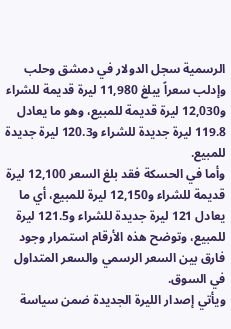الرسمية سجل الدولار في دمشق وحلب وإدلب سعراً يبلغ 11,980 ليرة قديمة للشراء و12,030 ليرة قديمة للمبيع، وهو ما يعادل 119.8 ليرة جديدة للشراء و120.3 ليرة جديدة للمبيع.
وأما في الحسكة فقد بلغ السعر 12,100 ليرة قديمة للشراء و12,150 ليرة للمبيع، أي ما يعادل 121 ليرة جديدة للشراء و121.5 ليرة للمبيع، وتوضح هذه الأرقام استمرار وجود فارق بين السعر الرسمي والسعر المتداول في السوق.
ويأتي إصدار الليرة الجديدة ضمن سياسة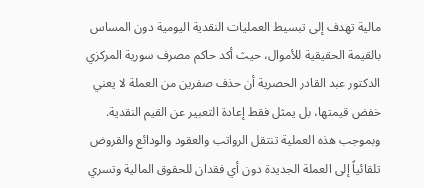مالية تهدف إلى تبسيط العمليات النقدية اليومية دون المساس بالقيمة الحقيقية للأموال، حيث أكد حاكم مصرف سورية المركزي الدكتور عبد القادر الحصرية أن حذف صفرين من العملة لا يعني خفض قيمتها، بل يمثل فقط إعادة التعبير عن القيم النقدية.
وبموجب هذه العملية تنتقل الرواتب والعقود والودائع والقروض تلقائياً إلى العملة الجديدة دون أي فقدان للحقوق المالية وتسري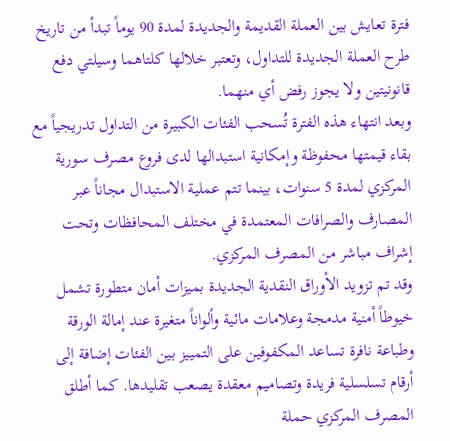فترة تعايش بين العملة القديمة والجديدة لمدة 90 يوماً تبدأ من تاريخ طرح العملة الجديدة للتداول، وتعتبر خلالها كلتاهما وسيلتي دفع قانونيتين ولا يجوز رفض أي منهما.
وبعد انتهاء هذه الفترة تُسحب الفئات الكبيرة من التداول تدريجياً مع بقاء قيمتها محفوظة وإمكانية استبدالها لدى فروع مصرف سورية المركزي لمدة 5 سنوات، بينما تتم عملية الاستبدال مجاناً عبر المصارف والصرافات المعتمدة في مختلف المحافظات وتحت إشراف مباشر من المصرف المركزي.
وقد تم تزويد الأوراق النقدية الجديدة بميزات أمان متطورة تشمل خيوطاً أمنية مدمجة وعلامات مائية وألواناً متغيرة عند إمالة الورقة وطباعة نافرة تساعد المكفوفين على التمييز بين الفئات إضافة إلى أرقام تسلسلية فريدة وتصاميم معقدة يصعب تقليدها. كما أطلق المصرف المركزي حملة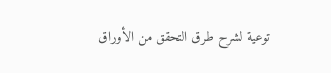توعية لشرح طرق التحقق من الأوراق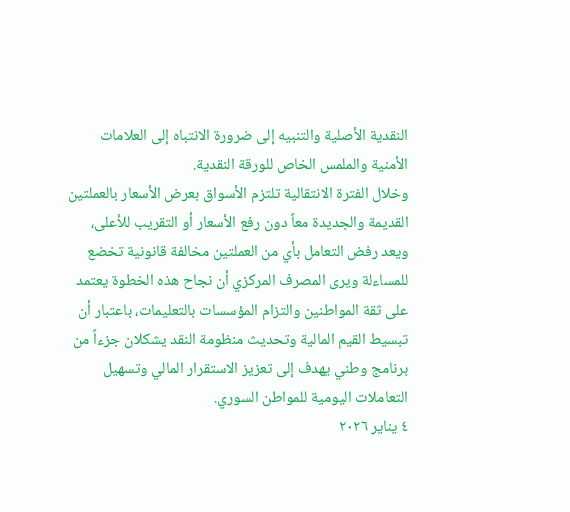النقدية الأصلية والتنبيه إلى ضرورة الانتباه إلى العلامات الأمنية والملمس الخاص للورقة النقدية.
وخلال الفترة الانتقالية تلتزم الأسواق بعرض الأسعار بالعملتين القديمة والجديدة معاً دون رفع الأسعار أو التقريب للأعلى، ويعد رفض التعامل بأي من العملتين مخالفة قانونية تخضع للمساءلة ويرى المصرف المركزي أن نجاح هذه الخطوة يعتمد على ثقة المواطنين والتزام المؤسسات بالتعليمات، باعتبار أن تبسيط القيم المالية وتحديث منظومة النقد يشكلان جزءاً من برنامج وطني يهدف إلى تعزيز الاستقرار المالي وتسهيل التعاملات اليومية للمواطن السوري.
٤ يناير ٢٠٢٦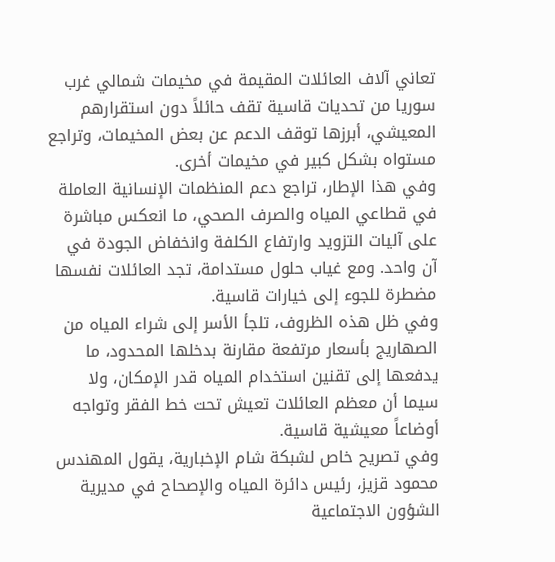تعاني آلاف العائلات المقيمة في مخيمات شمالي غرب سوريا من تحديات قاسية تقف حائلاً دون استقرارهم المعيشي، أبرزها توقف الدعم عن بعض المخيمات، وتراجع مستواه بشكل كبير في مخيمات أخرى.
وفي هذا الإطار، تراجع دعم المنظمات الإنسانية العاملة في قطاعي المياه والصرف الصحي، ما انعكس مباشرة على آليات التزويد وارتفاع الكلفة وانخفاض الجودة في آن واحد. ومع غياب حلول مستدامة، تجد العائلات نفسها مضطرة للجوء إلى خيارات قاسية.
وفي ظل هذه الظروف، تلجأ الأسر إلى شراء المياه من الصهاريج بأسعار مرتفعة مقارنة بدخلها المحدود، ما يدفعها إلى تقنين استخدام المياه قدر الإمكان، ولا سيما أن معظم العائلات تعيش تحت خط الفقر وتواجه أوضاعاً معيشية قاسية.
وفي تصريح خاص لشبكة شام الإخبارية، يقول المهندس محمود قزيز، رئيس دائرة المياه والإصحاح في مديرية الشؤون الاجتماعية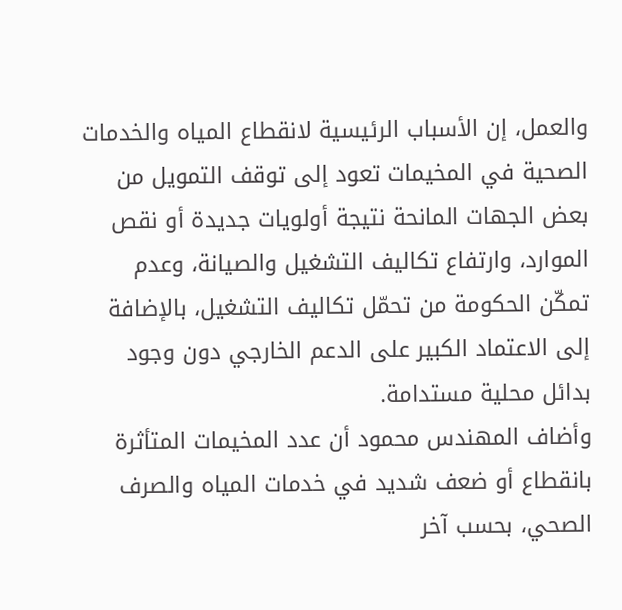والعمل، إن الأسباب الرئيسية لانقطاع المياه والخدمات الصحية في المخيمات تعود إلى توقف التمويل من بعض الجهات المانحة نتيجة أولويات جديدة أو نقص الموارد، وارتفاع تكاليف التشغيل والصيانة، وعدم تمكّن الحكومة من تحمّل تكاليف التشغيل، بالإضافة إلى الاعتماد الكبير على الدعم الخارجي دون وجود بدائل محلية مستدامة.
وأضاف المهندس محمود أن عدد المخيمات المتأثرة بانقطاع أو ضعف شديد في خدمات المياه والصرف الصحي، بحسب آخر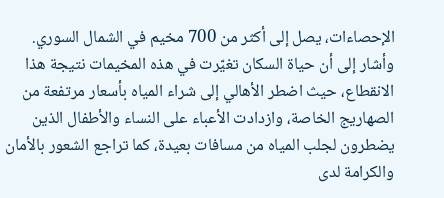الإحصاءات، يصل إلى أكثر من 700 مخيم في الشمال السوري.
وأشار إلى أن حياة السكان تغيّرت في هذه المخيمات نتيجة هذا الانقطاع، حيث اضطر الأهالي إلى شراء المياه بأسعار مرتفعة من الصهاريج الخاصة، وازدادت الأعباء على النساء والأطفال الذين يضطرون لجلب المياه من مسافات بعيدة، كما تراجع الشعور بالأمان والكرامة لدى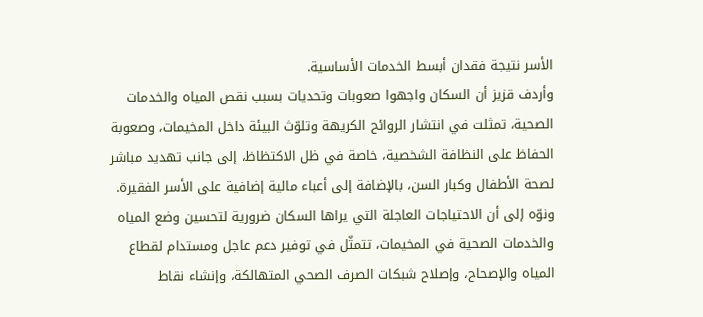الأسر نتيجة فقدان أبسط الخدمات الأساسية.
وأردف قزيز أن السكان واجهوا صعوبات وتحديات بسبب نقص المياه والخدمات الصحية، تمثلت في انتشار الروائح الكريهة وتلوّث البيئة داخل المخيمات، وصعوبة الحفاظ على النظافة الشخصية، خاصة في ظل الاكتظاظ، إلى جانب تهديد مباشر لصحة الأطفال وكبار السن، بالإضافة إلى أعباء مالية إضافية على الأسر الفقيرة.
ونوّه إلى أن الاحتياجات العاجلة التي يراها السكان ضرورية لتحسين وضع المياه والخدمات الصحية في المخيمات، تتمثّل في توفير دعم عاجل ومستدام لقطاع المياه والإصحاح، وإصلاح شبكات الصرف الصحي المتهالكة، وإنشاء نقاط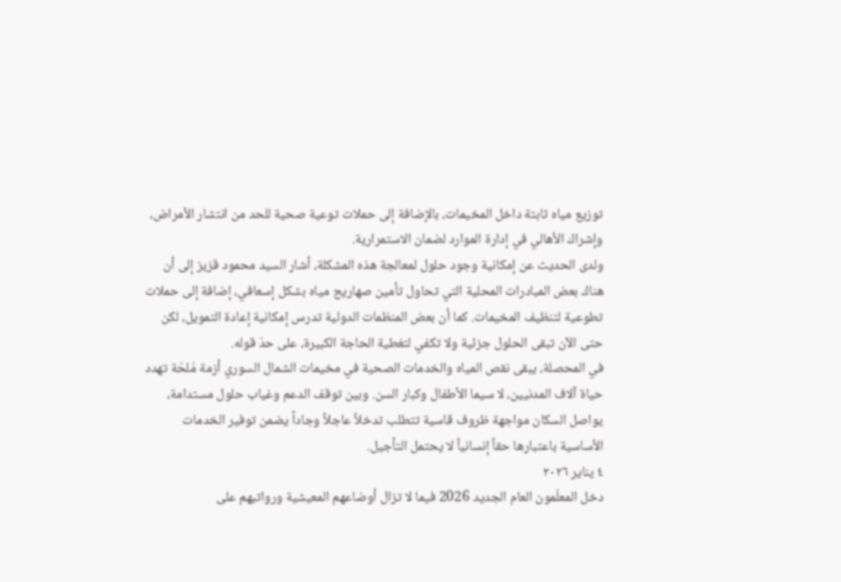توزيع مياه ثابتة داخل المخيمات، بالإضافة إلى حملات توعية صحية للحد من انتشار الأمراض، وإشراك الأهالي في إدارة الموارد لضمان الاستمرارية.
ولدى الحديث عن إمكانية وجود حلول لمعالجة هذه المشكلة، أشار السيد محمود قزيز إلى أن هناك بعض المبادرات المحلية التي تحاول تأمين صهاريج مياه بشكل إسعافي، إضافة إلى حملات تطوعية لتنظيف المخيمات. كما أن بعض المنظمات الدولية تدرس إمكانية إعادة التمويل، لكن حتى الآن تبقى الحلول جزئية ولا تكفي لتغطية الحاجة الكبيرة، على حدّ قوله.
في المحصلة، يبقى نقص المياه والخدمات الصحية في مخيمات الشمال السوري أزمة مُلحّة تهدد حياة آلاف المدنيين، لا سيما الأطفال وكبار السن. وبين توقف الدعم وغياب حلول مستدامة، يواصل السكان مواجهة ظروف قاسية تتطلب تدخلاً عاجلاً وجاداً يضمن توفير الخدمات الأساسية باعتبارها حقاً إنسانياً لا يحتمل التأجيل.
٤ يناير ٢٠٢٦
دخل المعلّمون العام الجديد 2026 فيما لا تزال أوضاعهم المعيشية ورواتبهم على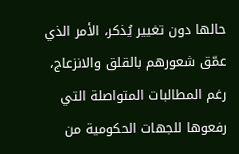حالها دون تغيير يُذكر، الأمر الذي عمّق شعورهم بالقلق والانزعاج، رغم المطالبات المتواصلة التي رفعوها للجهات الحكومية من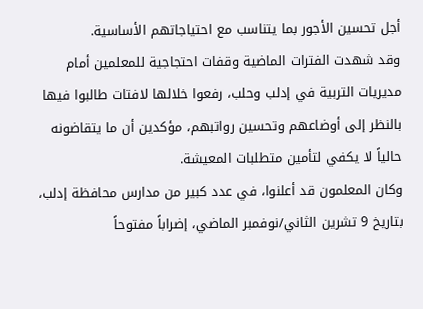أجل تحسين الأجور بما يتناسب مع احتياجاتهم الأساسية.
وقد شهدت الفترات الماضية وقفات احتجاجية للمعلمين أمام مديريات التربية في إدلب وحلب، رفعوا خلالها لافتات طالبوا فيها بالنظر إلى أوضاعهم وتحسين رواتبهم، مؤكدين أن ما يتقاضونه حالياً لا يكفي لتأمين متطلبات المعيشة.
وكان المعلمون قد أعلنوا، في عدد كبير من مدارس محافظة إدلب، بتاريخ 9 تشرين الثاني/نوفمبر الماضي، إضراباً مفتوحاً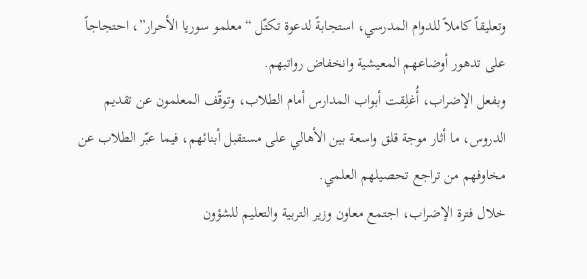وتعليقاً كاملاً للدوام المدرسي، استجابةً لدعوة تكتّل “معلمو سوريا الأحرار”، احتجاجاً على تدهور أوضاعهم المعيشية وانخفاض رواتبهم.
وبفعل الإضراب، أُغلِقت أبواب المدارس أمام الطلاب، وتوقّف المعلمون عن تقديم الدروس، ما أثار موجة قلق واسعة بين الأهالي على مستقبل أبنائهم، فيما عبّر الطلاب عن مخاوفهم من تراجع تحصيلهم العلمي.
خلال فترة الإضراب، اجتمع معاون وزير التربية والتعليم للشؤون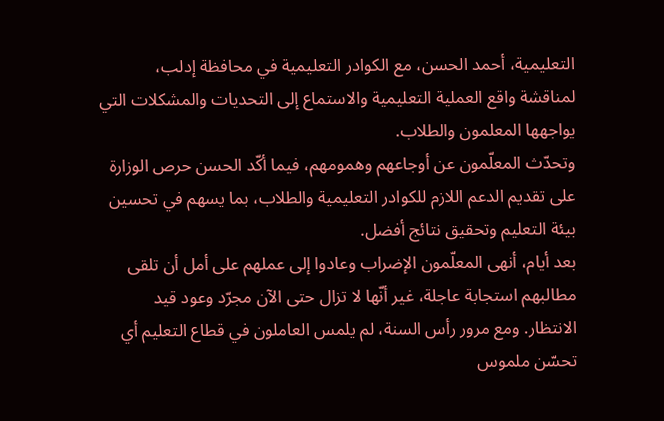التعليمية، أحمد الحسن، مع الكوادر التعليمية في محافظة إدلب، لمناقشة واقع العملية التعليمية والاستماع إلى التحديات والمشكلات التي يواجهها المعلمون والطلاب.
وتحدّث المعلّمون عن أوجاعهم وهمومهم، فيما أكّد الحسن حرص الوزارة على تقديم الدعم اللازم للكوادر التعليمية والطلاب، بما يسهم في تحسين بيئة التعليم وتحقيق نتائج أفضل.
بعد أيام، أنهى المعلّمون الإضراب وعادوا إلى عملهم على أمل أن تلقى مطالبهم استجابة عاجلة، غير أنّها لا تزال حتى الآن مجرّد وعود قيد الانتظار. ومع مرور رأس السنة، لم يلمس العاملون في قطاع التعليم أي تحسّن ملموس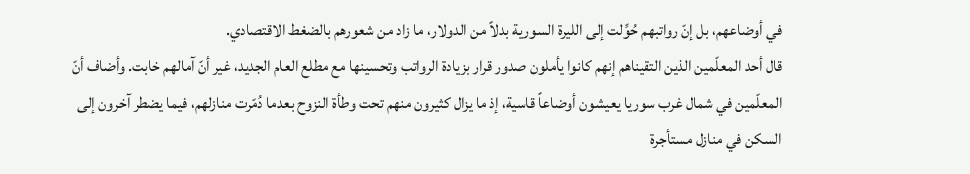في أوضاعهم، بل إنّ رواتبهم حُوِّلت إلى الليرة السورية بدلاً من الدولار، ما زاد من شعورهم بالضغط الاقتصادي.
قال أحد المعلّمين الذين التقيناهم إنهم كانوا يأملون صدور قرار بزيادة الرواتب وتحسينها مع مطلع العام الجديد، غير أنّ آمالهم خابت. وأضاف أنّ المعلّمين في شمال غرب سوريا يعيشون أوضاعاً قاسية، إذ ما يزال كثيرون منهم تحت وطأة النزوح بعدما دُمّرت منازلهم، فيما يضطر آخرون إلى السكن في منازل مستأجرة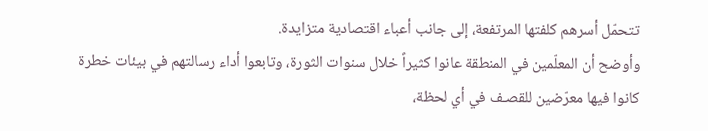تتحمّل أسرهم كلفتها المرتفعة، إلى جانب أعباء اقتصادية متزايدة.
وأوضح أن المعلّمين في المنطقة عانوا كثيراً خلال سنوات الثورة، وتابعوا أداء رسالتهم في بيئات خطرة كانوا فيها معرّضين للقصـف في أي لحظة،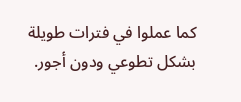كما عملوا في فترات طويلة بشكل تطوعي ودون أجور.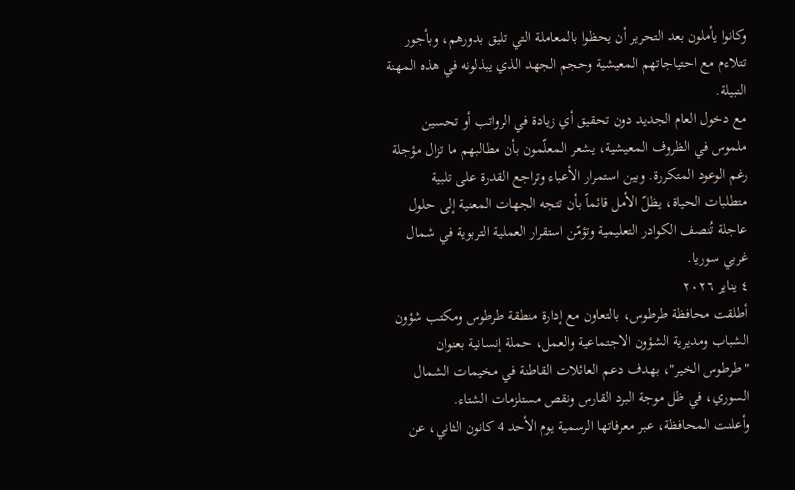وكانوا يأملون بعد التحرير أن يحظوا بالمعاملة التي تليق بدورهم، وبأجور تتلاءم مع احتياجاتهم المعيشية وحجم الجهد الذي يبذلونه في هذه المهنة النبيلة.
مع دخول العام الجديد دون تحقيق أي زيادة في الرواتب أو تحسين ملموس في الظروف المعيشية، يشعر المعلّمون بأن مطالبهم ما تزال مؤجلة رغم الوعود المتكررة. وبين استمرار الأعباء وتراجع القدرة على تلبية متطلبات الحياة، يظلّ الأمل قائماً بأن تتجه الجهات المعنية إلى حلول عاجلة تُنصف الكوادر التعليمية وتؤمّن استقرار العملية التربوية في شمال غربي سوريا.
٤ يناير ٢٠٢٦
أطلقت محافظة طرطوس، بالتعاون مع إدارة منطقة طرطوس ومكتب شؤون الشباب ومديرية الشؤون الاجتماعية والعمل، حملة إنسانية بعنوان "طرطوس الخير"، بهدف دعم العائلات القاطنة في مخيمات الشمال السوري، في ظل موجة البرد القارس ونقص مستلزمات الشتاء.
وأعلنت المحافظة، عبر معرفاتها الرسمية يوم الأحد 4 كانون الثاني، عن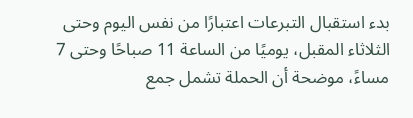بدء استقبال التبرعات اعتبارًا من نفس اليوم وحتى الثلاثاء المقبل، يوميًا من الساعة 11 صباحًا وحتى 7 مساءً، موضحة أن الحملة تشمل جمع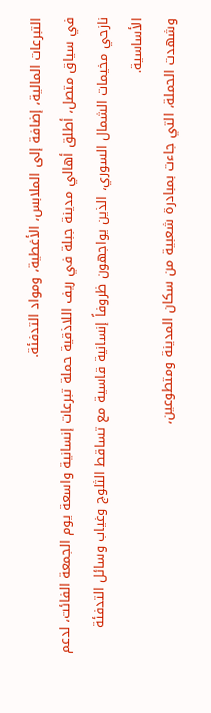التبرعات المالية، إضافة إلى الملابس، الأغطية، ومواد التدفئة.
في سياق متصل، أطلق أهالي مدينة جبلة في ريف اللاذقية حملة تبرعات إنسانية واسعة يوم الجمعة الفائت، لدعم نازحي مخيمات الشمال السوري، الذين يواجهون ظروفاً إنسانية قاسية مع تساقط الثلوج وغياب وسائل التدفئة الأساسية.
وشهدت الحملة، التي جاءت بمبادرة شعبية من سكان المدينة ومتطوعين،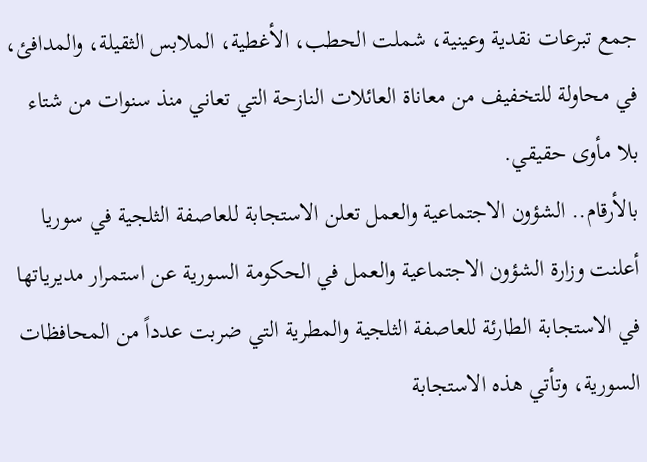جمع تبرعات نقدية وعينية، شملت الحطب، الأغطية، الملابس الثقيلة، والمدافئ، في محاولة للتخفيف من معاناة العائلات النازحة التي تعاني منذ سنوات من شتاء بلا مأوى حقيقي.
بالأرقام.. الشؤون الاجتماعية والعمل تعلن الاستجابة للعاصفة الثلجية في سوريا
أعلنت وزارة الشؤون الاجتماعية والعمل في الحكومة السورية عن استمرار مديرياتها في الاستجابة الطارئة للعاصفة الثلجية والمطرية التي ضربت عدداً من المحافظات السورية، وتأتي هذه الاستجابة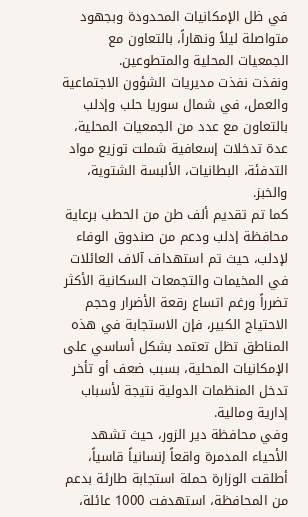في ظل الإمكانيات المحدودة وبجهود متواصلة ليلاً ونهاراً، بالتعاون مع الجمعيات المحلية والمتطوعين.
ونفذت نفذت مديريات الشؤون الاجتماعية والعمل، في شمال سوريا حلب وإدلب بالتعاون مع عدد من الجمعيات المحلية، عدة تدخلات إسعافية شملت توزيع مواد التدفئة، البطانيات، الألبسة الشتوية، والخبز.
كما تم تقديم ألف طن من الحطب برعاية محافظة إدلب ودعم من صندوق الوفاء لإدلب، حيث تم استهداف آلاف العائلات في المخيمات والتجمعات السكانية الأكثر تضرراً ورغم اتساع رقعة الأضرار وحجم الاحتياج الكبير، فإن الاستجابة في هذه المناطق تظل تعتمد بشكل أساسي على الإمكانيات المحلية، بسبب ضعف أو تأخر تدخل المنظمات الدولية نتيجة لأسباب إدارية ومالية.
وفي محافظة دير الزور، حيث تشهد الأحياء المدمرة واقعاً إنسانياً قاسياً، أطلقت الوزارة حملة استجابة طارئة بدعم من المحافظة، استهدفت 1000 عائلة،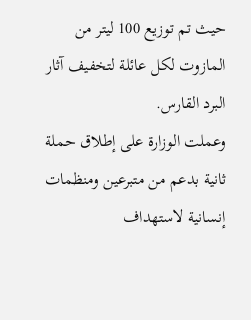حيث تم توزيع 100 ليتر من المازوت لكل عائلة لتخفيف آثار البرد القارس.
وعملت الوزارة على إطلاق حملة ثانية بدعم من متبرعين ومنظمات إنسانية لاستهداف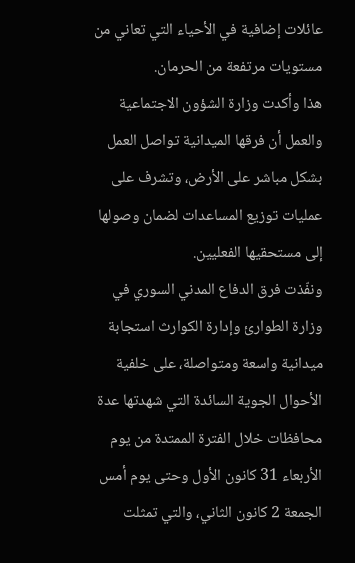عائلات إضافية في الأحياء التي تعاني من مستويات مرتفعة من الحرمان.
هذا وأكدت وزارة الشؤون الاجتماعية والعمل أن فرقها الميدانية تواصل العمل بشكل مباشر على الأرض، وتشرف على عمليات توزيع المساعدات لضمان وصولها إلى مستحقيها الفعليين.
ونفّذت فرق الدفاع المدني السوري في وزارة الطوارئ وإدارة الكوارث استجابة ميدانية واسعة ومتواصلة، على خلفية الأحوال الجوية السائدة التي شهدتها عدة محافظات خلال الفترة الممتدة من يوم الأربعاء 31 كانون الأول وحتى يوم أمس الجمعة 2 كانون الثاني، والتي تمثلت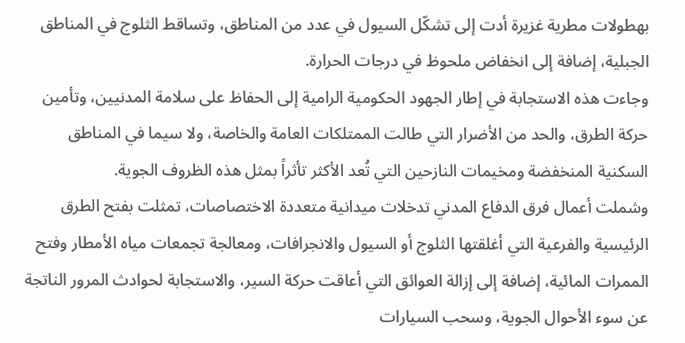بهطولات مطرية غزيرة أدت إلى تشكّل السيول في عدد من المناطق، وتساقط الثلوج في المناطق الجبلية، إضافة إلى انخفاض ملحوظ في درجات الحرارة.
وجاءت هذه الاستجابة في إطار الجهود الحكومية الرامية إلى الحفاظ على سلامة المدنيين، وتأمين حركة الطرق، والحد من الأضرار التي طالت الممتلكات العامة والخاصة، ولا سيما في المناطق السكنية المنخفضة ومخيمات النازحين التي تُعد الأكثر تأثراً بمثل هذه الظروف الجوية.
وشملت أعمال فرق الدفاع المدني تدخلات ميدانية متعددة الاختصاصات، تمثلت بفتح الطرق الرئيسية والفرعية التي أغلقتها الثلوج أو السيول والانجرافات، ومعالجة تجمعات مياه الأمطار وفتح الممرات المائية، إضافة إلى إزالة العوائق التي أعاقت حركة السير، والاستجابة لحوادث المرور الناتجة عن سوء الأحوال الجوية، وسحب السيارات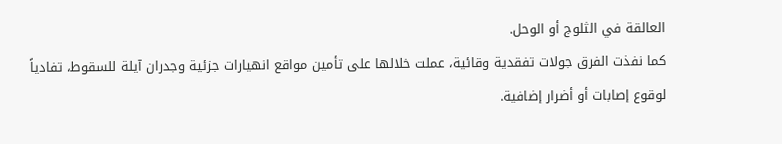العالقة في الثلوج أو الوحل.
كما نفذت الفرق جولات تفقدية وقائية، عملت خلالها على تأمين مواقع انهيارات جزئية وجدران آيلة للسقوط، تفادياً لوقوع إصابات أو أضرار إضافية.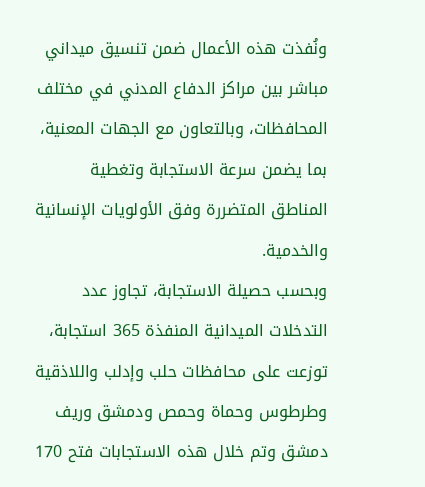ونُفذت هذه الأعمال ضمن تنسيق ميداني مباشر بين مراكز الدفاع المدني في مختلف المحافظات، وبالتعاون مع الجهات المعنية، بما يضمن سرعة الاستجابة وتغطية المناطق المتضررة وفق الأولويات الإنسانية والخدمية.
وبحسب حصيلة الاستجابة، تجاوز عدد التدخلات الميدانية المنفذة 365 استجابة، توزعت على محافظات حلب وإدلب واللاذقية وطرطوس وحماة وحمص ودمشق وريف دمشق وتم خلال هذه الاستجابات فتح 170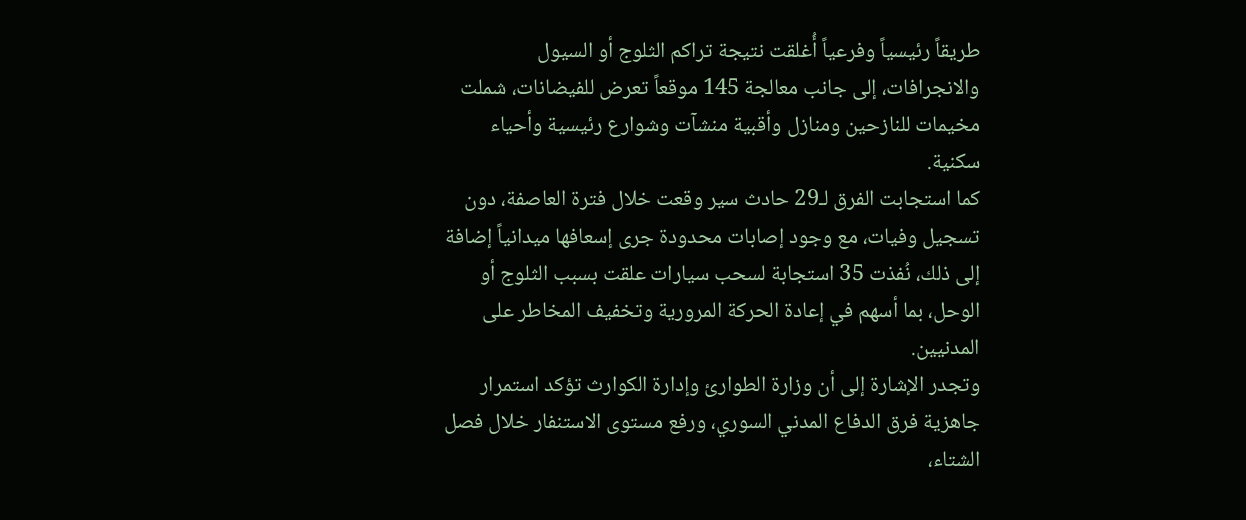طريقاً رئيسياً وفرعياً أُغلقت نتيجة تراكم الثلوج أو السيول والانجرافات، إلى جانب معالجة 145 موقعاً تعرض للفيضانات، شملت مخيمات للنازحين ومنازل وأقبية منشآت وشوارع رئيسية وأحياء سكنية.
كما استجابت الفرق لـ29 حادث سير وقعت خلال فترة العاصفة، دون تسجيل وفيات، مع وجود إصابات محدودة جرى إسعافها ميدانياً إضافة إلى ذلك، نُفذت 35 استجابة لسحب سيارات علقت بسبب الثلوج أو الوحل، بما أسهم في إعادة الحركة المرورية وتخفيف المخاطر على المدنيين.
وتجدر الإشارة إلى أن وزارة الطوارئ وإدارة الكوارث تؤكد استمرار جاهزية فرق الدفاع المدني السوري، ورفع مستوى الاستنفار خلال فصل الشتاء،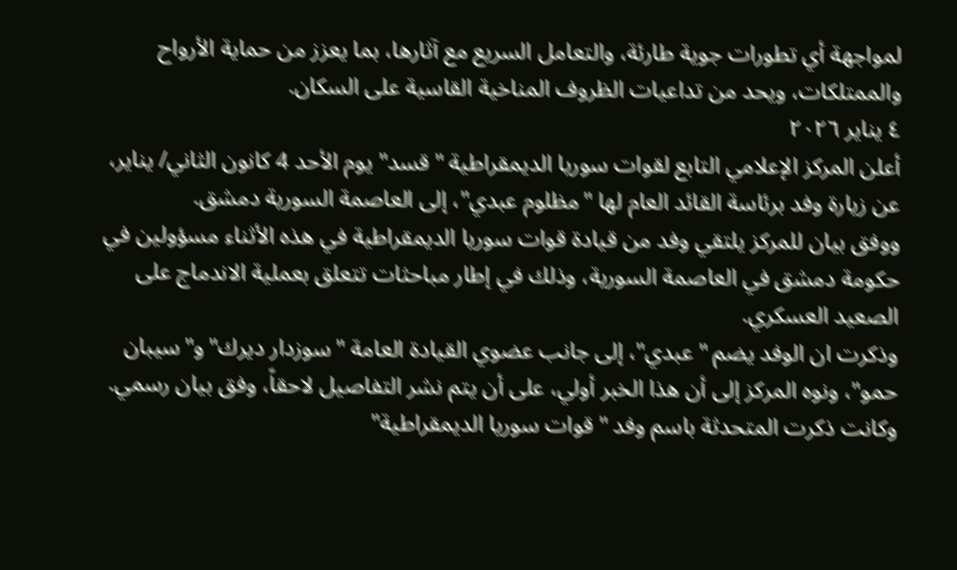لمواجهة أي تطورات جوية طارئة، والتعامل السريع مع آثارها، بما يعزز من حماية الأرواح والممتلكات، ويحد من تداعيات الظروف المناخية القاسية على السكان.
٤ يناير ٢٠٢٦
أعلن المركز الإعلامي التابع لقوات سوريا الديمقراطية "قسد" يوم الأحد 4 كانون الثاني/ يناير، عن زيارة وفد برئاسة القائد العام لها "مظلوم عبدي"، إلى العاصمة السورية دمشق.
ووفق بيان للمركز يلتقي وفد من قيادة قوات سوريا الديمقراطية في هذه الأثناء مسؤولين في حكومة دمشق في العاصمة السورية، وذلك في إطار مباحثات تتعلق بعملية الاندماج على الصعيد العسكري.
وذكرت ان الوفد يضم "عبدي"، إلى جانب عضوي القيادة العامة "سوزدار ديرك" و"سيبان حمو"، ونوه المركز إلى أن هذا الخبر أولي، على أن يتم نشر التفاصيل لاحقاً، وفق بيان رسمي.
وكانت ذكرت المتحدثة باسم وفد "قوات سوريا الديمقراطية"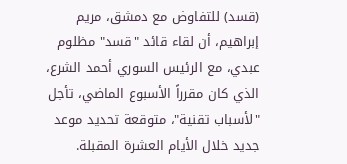(قسد) للتفاوض مع دمشق، مريم إبراهيم، أن لقاء قائد "قسد" مظلوم عبدي، مع الرئيس السوري أحمد الشرع، الذي كان مقرراً الأسبوع الماضي، تأجل "لأسباب تقنية"، متوقعة تحديد موعد جديد خلال الأيام العشرة المقبلة.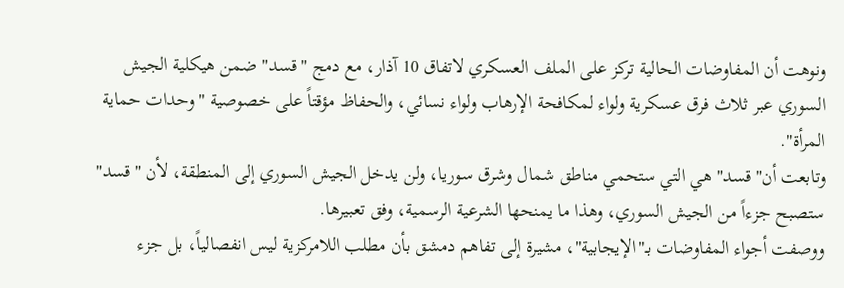ونوهت أن المفاوضات الحالية تركز على الملف العسكري لاتفاق 10 آذار، مع دمج "قسد" ضمن هيكلية الجيش السوري عبر ثلاث فرق عسكرية ولواء لمكافحة الإرهاب ولواء نسائي، والحفاظ مؤقتاً على خصوصية "وحدات حماية المرأة".
وتابعت أن"قسد" هي التي ستحمي مناطق شمال وشرق سوريا، ولن يدخل الجيش السوري إلى المنطقة، لأن "قسد" ستصبح جزءاً من الجيش السوري، وهذا ما يمنحها الشرعية الرسمية، وفق تعبيرها.
ووصفت أجواء المفاوضات بـ"الإيجابية"، مشيرة إلى تفاهم دمشق بأن مطلب اللامركزية ليس انفصالياً، بل جزء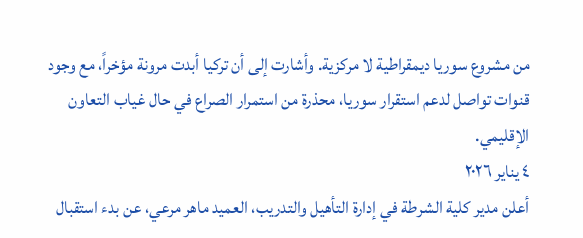من مشروع سوريا ديمقراطية لا مركزية. وأشارت إلى أن تركيا أبدت مرونة مؤخراً، مع وجود قنوات تواصل لدعم استقرار سوريا، محذرة من استمرار الصراع في حال غياب التعاون الإقليمي.
٤ يناير ٢٠٢٦
أعلن مدير كلية الشرطة في إدارة التأهيل والتدريب، العميد ماهر مرعي، عن بدء استقبال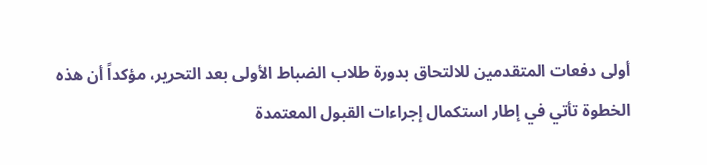أولى دفعات المتقدمين للالتحاق بدورة طلاب الضباط الأولى بعد التحرير، مؤكداً أن هذه الخطوة تأتي في إطار استكمال إجراءات القبول المعتمدة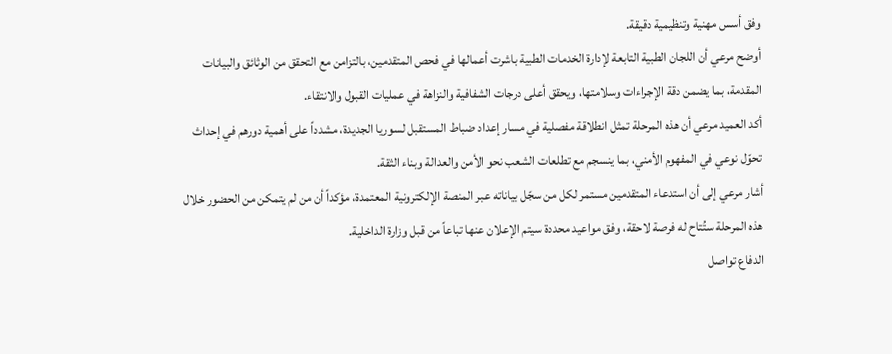وفق أسس مهنية وتنظيمية دقيقة.
أوضح مرعي أن اللجان الطبية التابعة لإدارة الخدمات الطبية باشرت أعمالها في فحص المتقدمين، بالتزامن مع التحقق من الوثائق والبيانات المقدمة، بما يضمن دقة الإجراءات وسلامتها، ويحقق أعلى درجات الشفافية والنزاهة في عمليات القبول والانتقاء.
أكد العميد مرعي أن هذه المرحلة تمثل انطلاقة مفصلية في مسار إعداد ضباط المستقبل لسوريا الجديدة، مشدداً على أهمية دورهم في إحداث تحوّل نوعي في المفهوم الأمني، بما ينسجم مع تطلعات الشعب نحو الأمن والعدالة وبناء الثقة.
أشار مرعي إلى أن استدعاء المتقدمين مستمر لكل من سجّل بياناته عبر المنصة الإلكترونية المعتمدة، مؤكداً أن من لم يتمكن من الحضور خلال هذه المرحلة ستُتاح له فرصة لاحقة، وفق مواعيد محددة سيتم الإعلان عنها تباعاً من قبل وزارة الداخلية.
الدفاع تواصل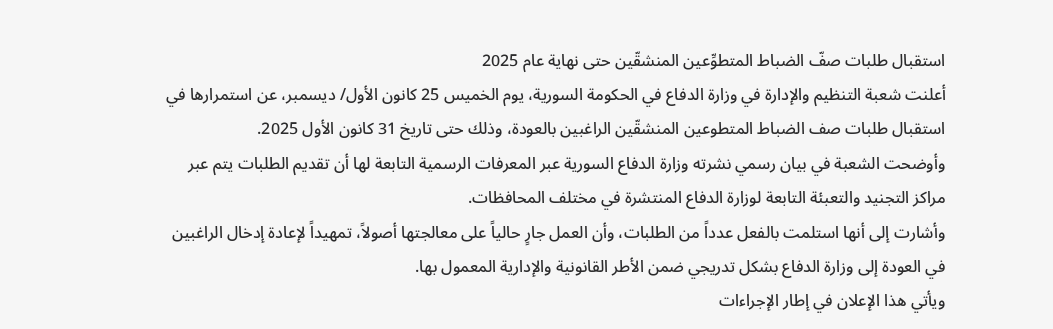استقبال طلبات صفّ الضباط المتطوِّعين المنشقّين حتى نهاية عام 2025
أعلنت شعبة التنظيم والإدارة في وزارة الدفاع في الحكومة السورية، يوم الخميس 25 كانون الأول/ ديسمبر، عن استمرارها في استقبال طلبات صف الضباط المتطوعين المنشقّين الراغبين بالعودة، وذلك حتى تاريخ 31 كانون الأول 2025.
وأوضحت الشعبة في بيان رسمي نشرته وزارة الدفاع السورية عبر المعرفات الرسمية التابعة لها أن تقديم الطلبات يتم عبر مراكز التجنيد والتعبئة التابعة لوزارة الدفاع المنتشرة في مختلف المحافظات.
وأشارت إلى أنها استلمت بالفعل عدداً من الطلبات، وأن العمل جارٍ حالياً على معالجتها أصولاً، تمهيداً لإعادة إدخال الراغبين في العودة إلى وزارة الدفاع بشكل تدريجي ضمن الأطر القانونية والإدارية المعمول بها.
ويأتي هذا الإعلان في إطار الإجراءات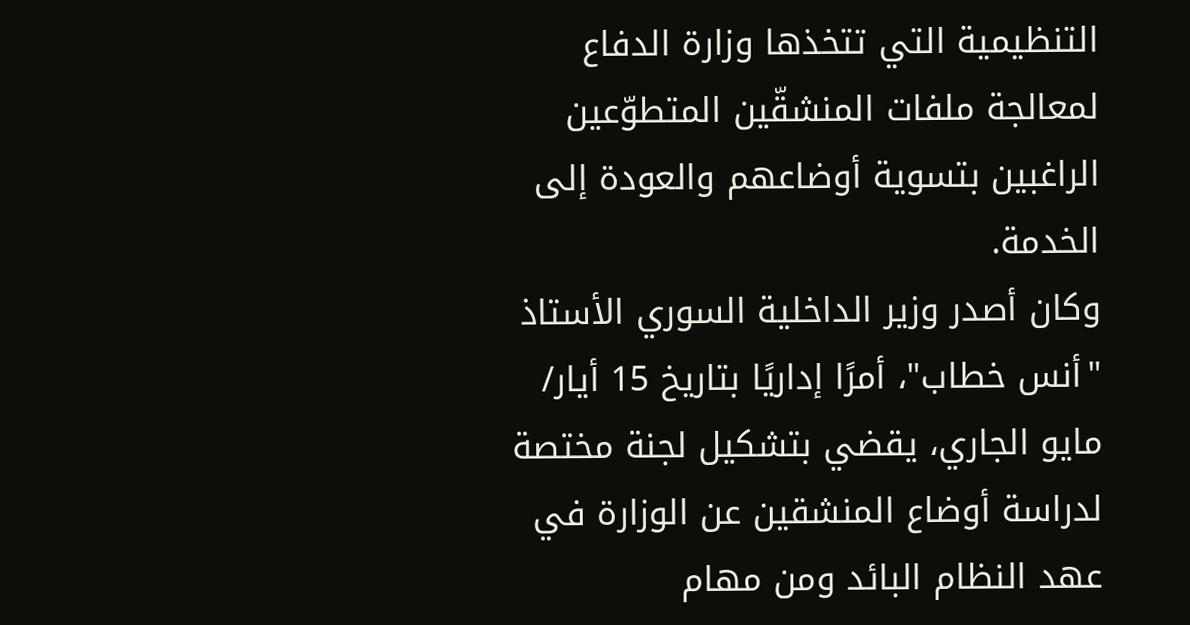التنظيمية التي تتخذها وزارة الدفاع لمعالجة ملفات المنشقّين المتطوّعين الراغبين بتسوية أوضاعهم والعودة إلى الخدمة.
وكان أصدر وزير الداخلية السوري الأستاذ "أنس خطاب"، أمرًا إداريًا بتاريخ 15 أيار/ مايو الجاري، يقضي بتشكيل لجنة مختصة لدراسة أوضاع المنشقين عن الوزارة في عهد النظام البائد ومن مهام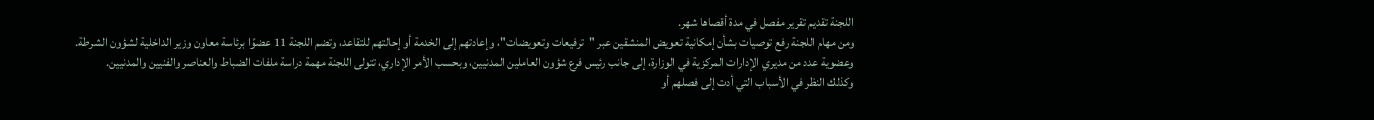اللجنة تقديم تقرير مفصل في مدة أقصاها شهر.
ومن مهام اللجنة رفع توصيات بشأن إمكانية تعويض المنشقين عبر "ترفيعات وتعويضات"، وإعادتهم إلى الخدمة أو إحالتهم للتقاعد، وتضم اللجنة 11 عضوًا برئاسة معاون وزير الداخلية لشؤون الشرطة.
وعضوية عدد من مديري الإدارات المركزية في الوزارة، إلى جانب رئيس فرع شؤون العاملين المدنيين، وبحسب الأمر الإداري، تتولى اللجنة مهمة دراسة ملفات الضباط والعناصر والفنيين والمدنيين.
وكذلك النظر في الأسباب التي أدت إلى فصلهم أو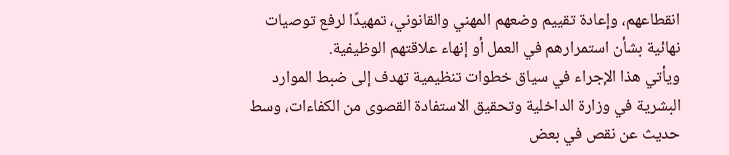انقطاعهم، وإعادة تقييم وضعهم المهني والقانوني، تمهيدًا لرفع توصيات نهائية بشأن استمرارهم في العمل أو إنهاء علاقتهم الوظيفية.
ويأتي هذا الإجراء في سياق خطوات تنظيمية تهدف إلى ضبط الموارد البشرية في وزارة الداخلية وتحقيق الاستفادة القصوى من الكفاءات، وسط حديث عن نقص في بعض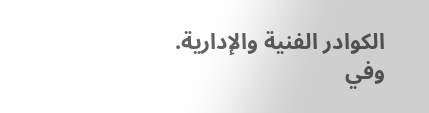الكوادر الفنية والإدارية.
وفي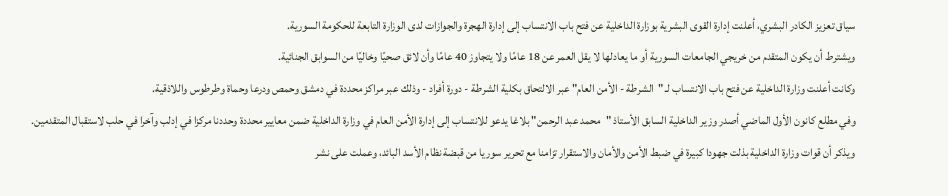سياق تعزيز الكادر البشري، أعلنت إدارة القوى البشرية بوزارة الداخلية عن فتح باب الانتساب إلى إدارة الهجرة والجوازات لدى الوزارة التابعة للحكومة السورية.
ويشترط أن يكون المتقدم من خريجي الجامعات السورية أو ما يعادلها لا يقل العمر عن 18 عامًا ولا يتجاوز 40 عامًا وأن لائق صحيًا وخاليًا من السوابق الجنائية.
وكانت أعلنت وزارة الداخلية عن فتح باب الانتساب لـ "الشرطة - الأمن العام" عبر الالتحاق بكلية الشرطة - دورة أفراد - وذلك عبر مراكز محددة في دمشق وحمص ودرعا وحماة وطرطوس واللاذقیة.
وفي مطلع كانون الأول الماضي أصدر وزير الداخلية السابق الأستاذ "محمد عبد الرحمن" بلاغا يدعو للانتساب إلى إدارة الأمن العام في وزارة الداخلية ضمن معايير محددة وحددنا مركزا في إدلب وآخرا في حلب لاستقبال المتقدمين.
ويذكر أن قوات وزارة الداخلية بذلت جهودا كبيرة في ضبط الأمن والأمان والاستقرار تزامنا مع تحرير سوريا من قبضة نظام الأسد البائد، وعملت على نشر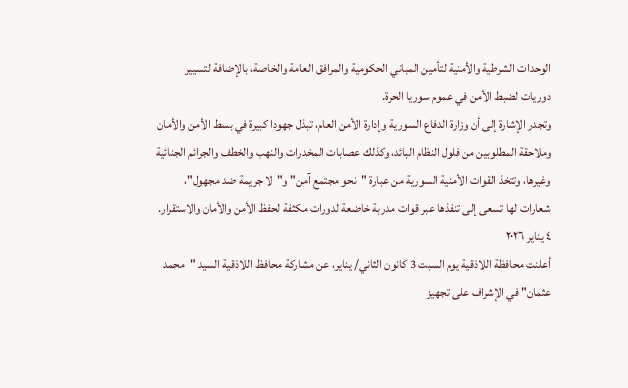الوحدات الشرطية والأمنية لتأمين المباني الحكومية والمرافق العامة والخاصة، بالإضافة لتسيير دوريات لضبط الأمن في عموم سوريا الحرة.
وتجدر الإشارة إلى أن وزارة الدفاع السورية وإدارة الأمن العام، تبذل جهودا كبيرة في بسط الأمن والأمان وملاحقة المطلوبين من فلول النظام البائد، وكذلك عصابات المخدرات والنهب والخطف والجرائم الجنائية وغيرها، وتتخذ القوات الأمنية السورية من عبارة "نحو مجتمع آمن" و"لا جريمة ضد مجهول"، شعارات لها تسعى إلى تنفذها عبر قوات مدربة خاضعة لدورات مكثفة لحفظ الأمن والأمان والاستقرار.
٤ يناير ٢٠٢٦
أعلنت محافظة اللاذقية يوم السبت 3 كانون الثاني/ يناير، عن مشاركة محافظ اللاذقية السيد "محمد عثمان" في الإشراف على تجهيز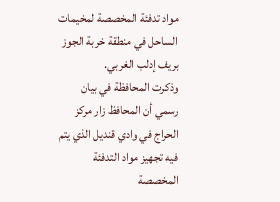مواد تدفئة المخصصة لمخيمات الساحل في منطقة خربة الجوز بريف إدلب الغربي.
وذكرت المحافظة في بيان رسمي أن المحافظ زار مركز الحراج في وادي قنديل الذي يتم فيه تجهيز مواد التدفئة المخصصة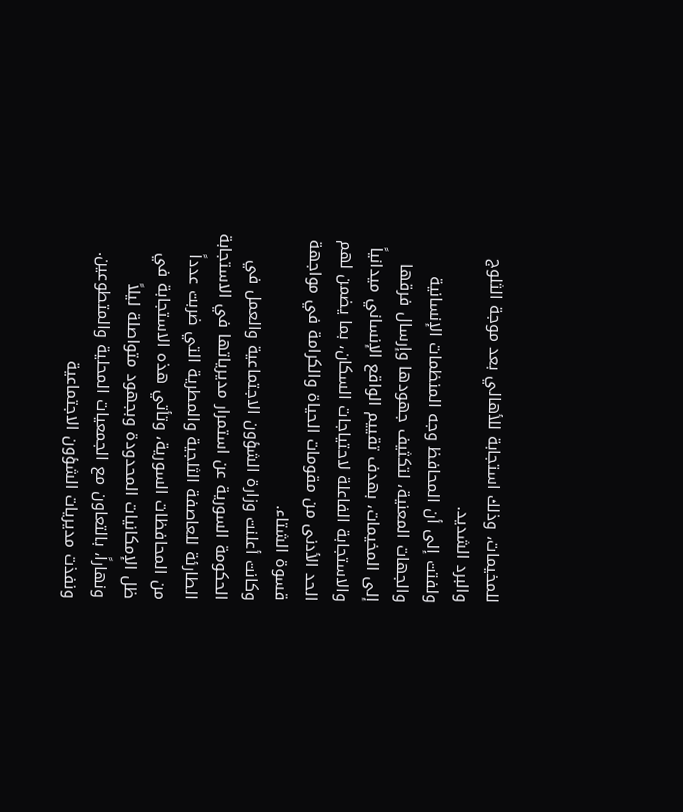للمخيمات، وذلك استجابة للأهالي بعد موجة الثلوج والبرد الشديد.
ولفتت إلى أن المحافظ وجه المنظمات الإنسانية والجهات المعنية، لتكثيف جهودها وإرسال فرقها إلى المخيمات، بهدف تقييم الواقع الإنساني ميدانياً والاستجابة الفاعلة لاحتياجات السكان، بما يضمن لهم الحد الأدنى من مقومات الحياة والكرامة في مواجهة قسوة الشتاء.
وكانت أعلنت وزارة الشؤون الاجتماعية والعمل في الحكومة السورية عن استمرار مديرياتها في الاستجابة الطارئة للعاصفة الثلجية والمطرية التي ضربت عدداً من المحافظات السورية، وتأتي هذه الاستجابة في ظل الإمكانيات المحدودة وبجهود متواصلة ليلاً ونهاراً، بالتعاون مع الجمعيات المحلية والمتطوعين.
ونفذت مديريات الشؤون الاجتماعية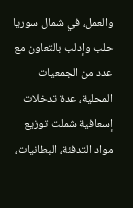والعمل، في شمال سوريا حلب وإدلب بالتعاون مع عدد من الجمعيات المحلية، عدة تدخلات إسعافية شملت توزيع مواد التدفئة، البطانيات،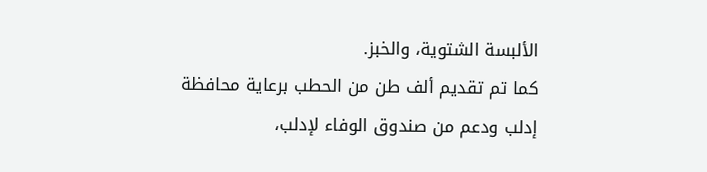الألبسة الشتوية، والخبز.
كما تم تقديم ألف طن من الحطب برعاية محافظة إدلب ودعم من صندوق الوفاء لإدلب،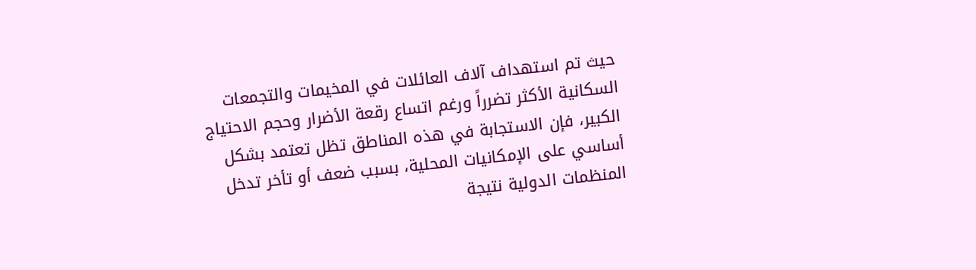حيث تم استهداف آلاف العائلات في المخيمات والتجمعات السكانية الأكثر تضرراً ورغم اتساع رقعة الأضرار وحجم الاحتياج الكبير، فإن الاستجابة في هذه المناطق تظل تعتمد بشكل أساسي على الإمكانيات المحلية، بسبب ضعف أو تأخر تدخل المنظمات الدولية نتيجة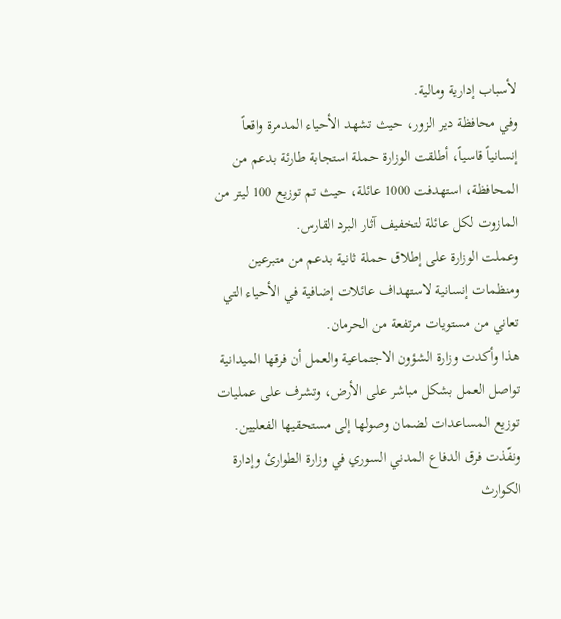لأسباب إدارية ومالية.
وفي محافظة دير الزور، حيث تشهد الأحياء المدمرة واقعاً إنسانياً قاسياً، أطلقت الوزارة حملة استجابة طارئة بدعم من المحافظة، استهدفت 1000 عائلة، حيث تم توزيع 100 ليتر من المازوت لكل عائلة لتخفيف آثار البرد القارس.
وعملت الوزارة على إطلاق حملة ثانية بدعم من متبرعين ومنظمات إنسانية لاستهداف عائلات إضافية في الأحياء التي تعاني من مستويات مرتفعة من الحرمان.
هذا وأكدت وزارة الشؤون الاجتماعية والعمل أن فرقها الميدانية تواصل العمل بشكل مباشر على الأرض، وتشرف على عمليات توزيع المساعدات لضمان وصولها إلى مستحقيها الفعليين.
ونفّذت فرق الدفاع المدني السوري في وزارة الطوارئ وإدارة الكوارث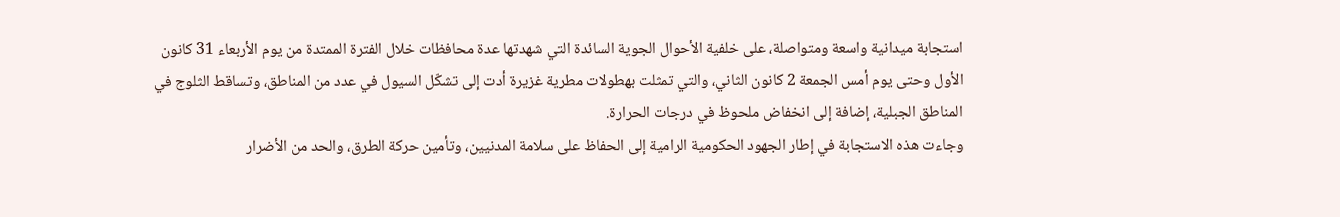استجابة ميدانية واسعة ومتواصلة، على خلفية الأحوال الجوية السائدة التي شهدتها عدة محافظات خلال الفترة الممتدة من يوم الأربعاء 31 كانون الأول وحتى يوم أمس الجمعة 2 كانون الثاني، والتي تمثلت بهطولات مطرية غزيرة أدت إلى تشكّل السيول في عدد من المناطق، وتساقط الثلوج في المناطق الجبلية، إضافة إلى انخفاض ملحوظ في درجات الحرارة.
وجاءت هذه الاستجابة في إطار الجهود الحكومية الرامية إلى الحفاظ على سلامة المدنيين، وتأمين حركة الطرق، والحد من الأضرار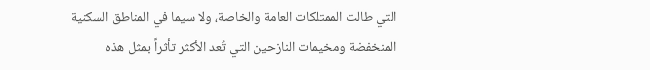التي طالت الممتلكات العامة والخاصة، ولا سيما في المناطق السكنية المنخفضة ومخيمات النازحين التي تُعد الأكثر تأثراً بمثل هذه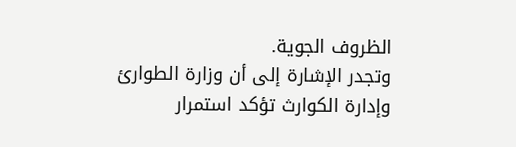الظروف الجوية.
وتجدر الإشارة إلى أن وزارة الطوارئ وإدارة الكوارث تؤكد استمرار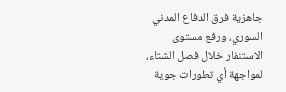جاهزية فرق الدفاع المدني السوري، ورفع مستوى الاستنفار خلال فصل الشتاء، لمواجهة أي تطورات جوية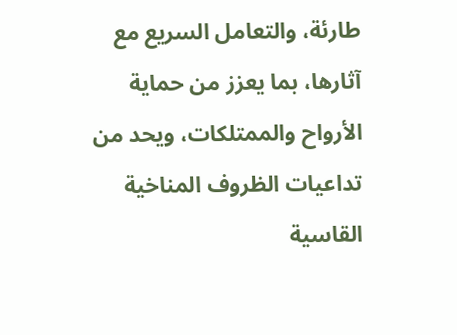طارئة، والتعامل السريع مع آثارها، بما يعزز من حماية الأرواح والممتلكات، ويحد من تداعيات الظروف المناخية القاسية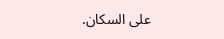على السكان.